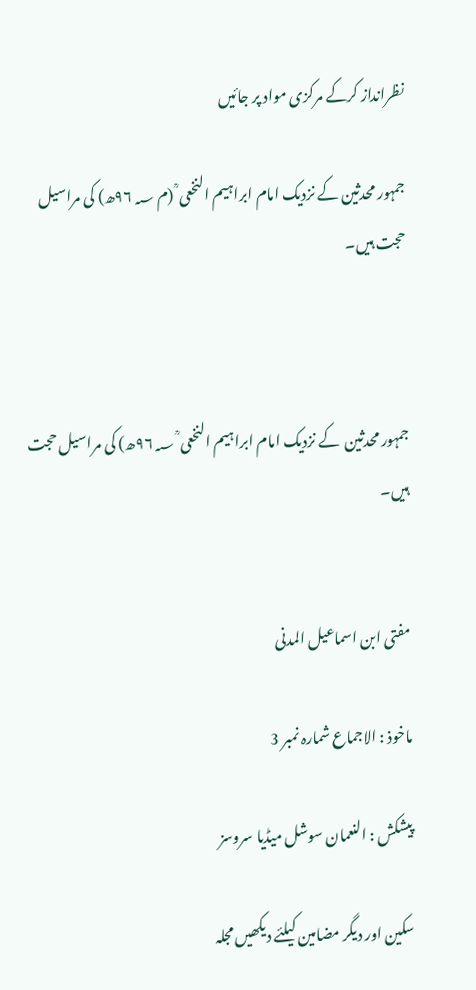نظرانداز کرکے مرکزی مواد پر جائیں

جمہور محدثین کے نزدیک امام ابراہیم النخعی ؒ (م ۹۶؁ھ) کی مراسیل حجت ہیں۔



جمہور محدثین  کے نزدیک امام ابراہیم النخعی ؒ ۹۶؁ھ) کی مراسیل حجت ہیں۔


مفتی ابن اسماعیل المدنی

ماخوذ : الاجماع شمارہ نمبر 3

پیشکش : النعمان سوشل میڈیا سروسز

سکین اور دیگر مضامین کیلئے دیکھیں مجلہ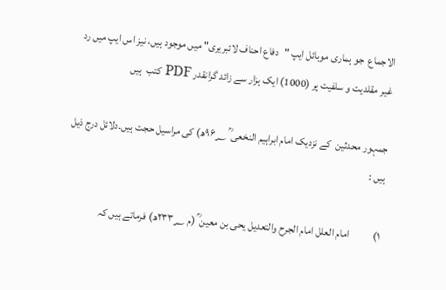الاجماع  جو ہماری موبائل ایپ "دفاع احناف لائبریری" میں موجود ہیں، نیز اس ایپ میں رد غیر مقلدیت و سلفیت پر (1000) ایک ہزار سے زائد گرانقدر PDF کتب  ہیں

جمہور محدثین  کے نزدیک امام ابراہیم النخعی ؒ ۹۶؁ھ) کی مراسیل حجت ہیں۔دلائل درج ذیل ہیں :

۱)           امام العلل امام الجرح والتعدیل یحی بن معین ؒ (م ۲۳۳؁ھ) فرماتے ہیں کہ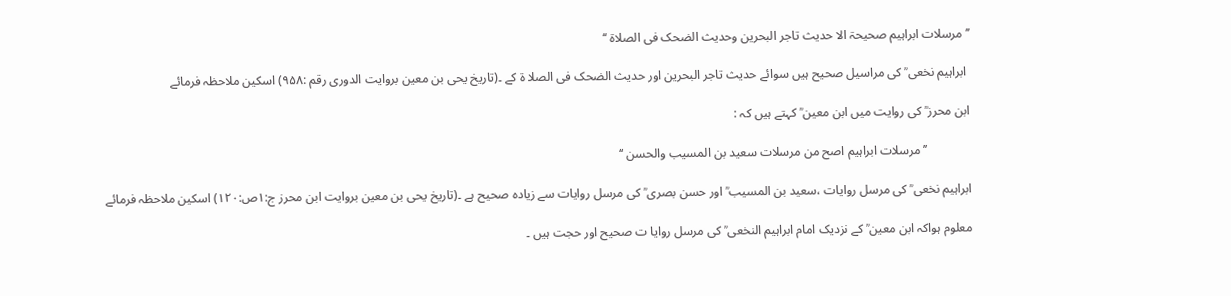’’مرسلات ابراہیم صحیحۃ الا حدیث تاجر البحرین وحدیث الضحک فی الصلاۃ ‘‘

 ابراہیم نخعی ؒ کی مراسیل صحیح ہیں سوائے حدیث تاجر البحرین اور حدیث الضحک فی الصلا ۃ کے ۔(تاریخ یحی بن معین بروایت الدوری رقم :۹۵۸) اسکین ملاحظہ فرمائے

ابن محرز ؒ کی روایت میں ابن معین ؒ کہتے ہیں کہ :

              ’’مرسلات ابراہیم اصح من مرسلات سعید بن المسیب والحسن ‘‘

ابراہیم نخعی ؒ کی مرسل روایات ،سعید بن المسیب ؒ اور حسن بصری ؒ کی مرسل روایات سے زیادہ صحیح ہے ۔(تاریخ یحی بن معین بروایت ابن محرز ج:۱ص:۱۲۰) اسکین ملاحظہ فرمائے

معلوم ہواکہ ابن معین ؒ کے نزدیک امام ابراہیم النخعی ؒ کی مرسل روایا ت صحیح اور حجت ہیں ۔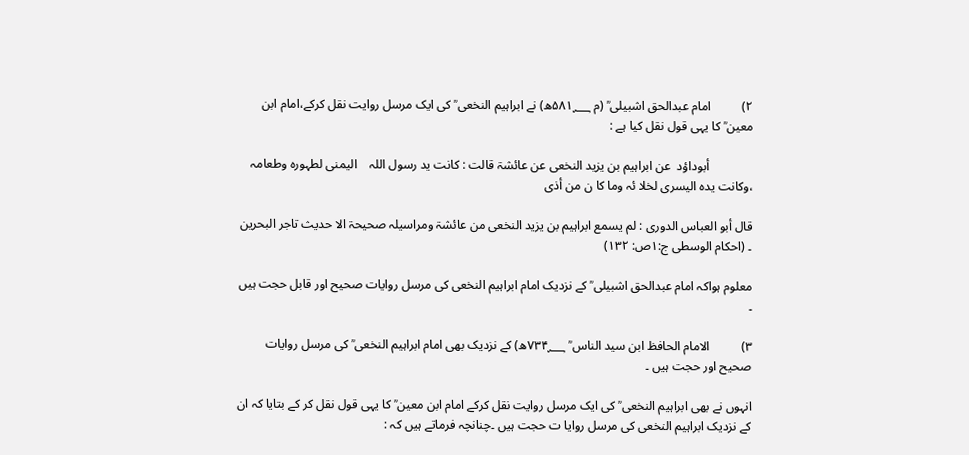۲)          امام عبدالحق اشبیلی ؒ (م ۵۸۱؁ھ) نے ابراہیم النخعی ؒ کی ایک مرسل روایت نقل کرکے،امام ابن معین ؒ کا یہی قول نقل کیا ہے :

              أبوداؤد  عن ابراہیم بن یزید النخعی عن عائشۃ قالت : کانت ید رسول اللہ    الیمنی لطہورہ وطعامہ ،وکانت یدہ الیسری لخلا ئہ وما کا ن من أذی

قال أبو العباس الدوری : لم یسمع ابراہیم بن یزید النخعی من عائشۃ ومراسیلہ صحیحۃ الا حدیث تاجر البحرین ۔ (احکام الوسطی ج:۱ص: ۱۳۲)

معلوم ہواکہ امام عبدالحق اشبیلی ؒ کے نزدیک امام ابراہیم النخعی کی مرسل روایات صحیح اور قابل حجت ہیں ۔

۳)          الامام الحافظ ابن سید الناس ؒ ۷۳۴؁ھ) کے نزدیک بھی امام ابراہیم النخعی ؒ کی مرسل روایات صحیح اور حجت ہیں ۔

انہوں نے بھی ابراہیم النخعی ؒ کی ایک مرسل روایت نقل کرکے امام ابن معین ؒ کا یہی قول نقل کر کے بتایا کہ ان کے نزدیک ابراہیم النخعی کی مرسل روایا ت حجت ہیں ۔چنانچہ فرماتے ہیں کہ :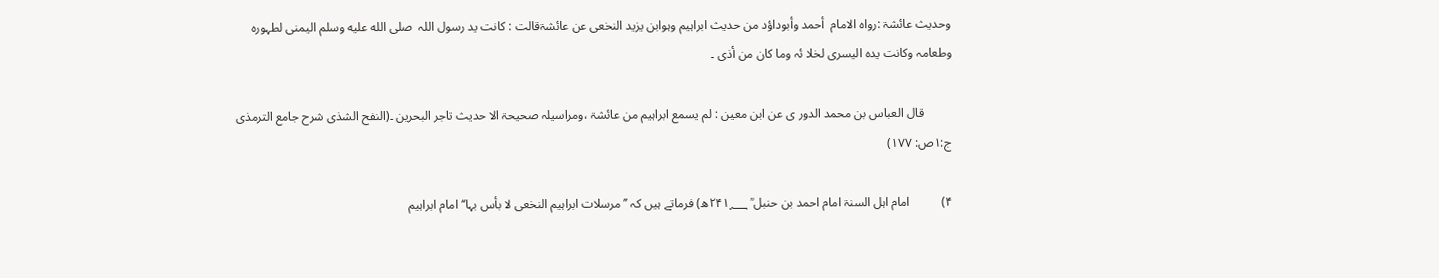وحدیث عائشۃ :رواہ الامام  أحمد وأبوداؤد من حدیث ابراہیم وہوابن یزید النخعی عن عائشۃقالت : کانت ید رسول اللہ  صلى الله عليه وسلم الیمنی لطہورہ وطعامہ وکانت یدہ الیسری لخلا ئہ وما کان من أذی ۔

         قال العباس بن محمد الدور ی عن ابن معین : لم یسمع ابراہیم من عائشۃ ،ومراسیلہ صحیحۃ الا حدیث تاجر البحرین ۔(النفح الشذی شرح جامع الترمذی ج:۱ص: ۱۷۷)

۴)          امام اہل السنۃ امام احمد بن حنبل ؒ ۲۴۱؁ھ) فرماتے ہیں کہ ’’مرسلات ابراہیم النخعی لا بأس بہا‘‘ امام ابراہیم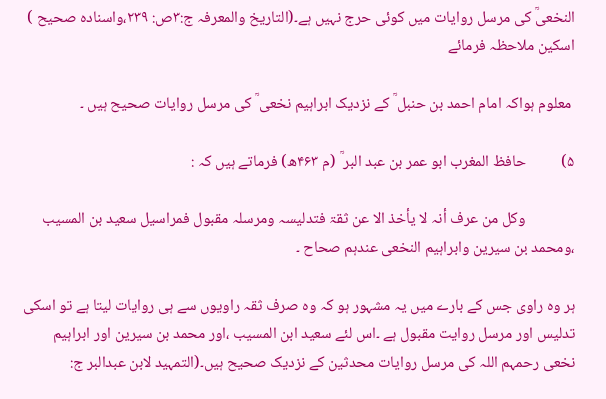النخعیؒ کی مرسل روایات میں کوئی حرج نہیں ہے۔(التاریخ والمعرفہ ج:۳ص: ۲۳۹،واسنادہ صحیح ) اسکین ملاحظہ فرمائے

 معلوم ہواکہ امام احمد بن حنبل ؒ کے نزدیک ابراہیم نخعی ؒ کی مرسل روایات صحیح ہیں ۔

۵)          حافظ المغرب ابو عمر بن عبد البر ؒ (م ۴۶۳ھ) فرماتے ہیں کہ :

              وکل من عرف أنہ لا یأخذ الا عن ثقۃ فتدلیسہ ومرسلہ مقبول فمراسیل سعید بن المسیب ،ومحمد بن سیرین وابراہیم النخعی عندہم صحاح ۔

ہر وہ راوی جس کے بارے میں یہ مشہور ہو کہ وہ صرف ثقہ راویوں سے ہی روایات لیتا ہے تو اسکی تدلیس اور مرسل روایت مقبول ہے ۔اس لئے سعید ابن المسیب ،اور محمد بن سیرین اور ابراہیم نخعی رحمہم اللہ کی مرسل روایات محدثین کے نزدیک صحیح ہیں۔(التمہید لابن عبدالبر ج: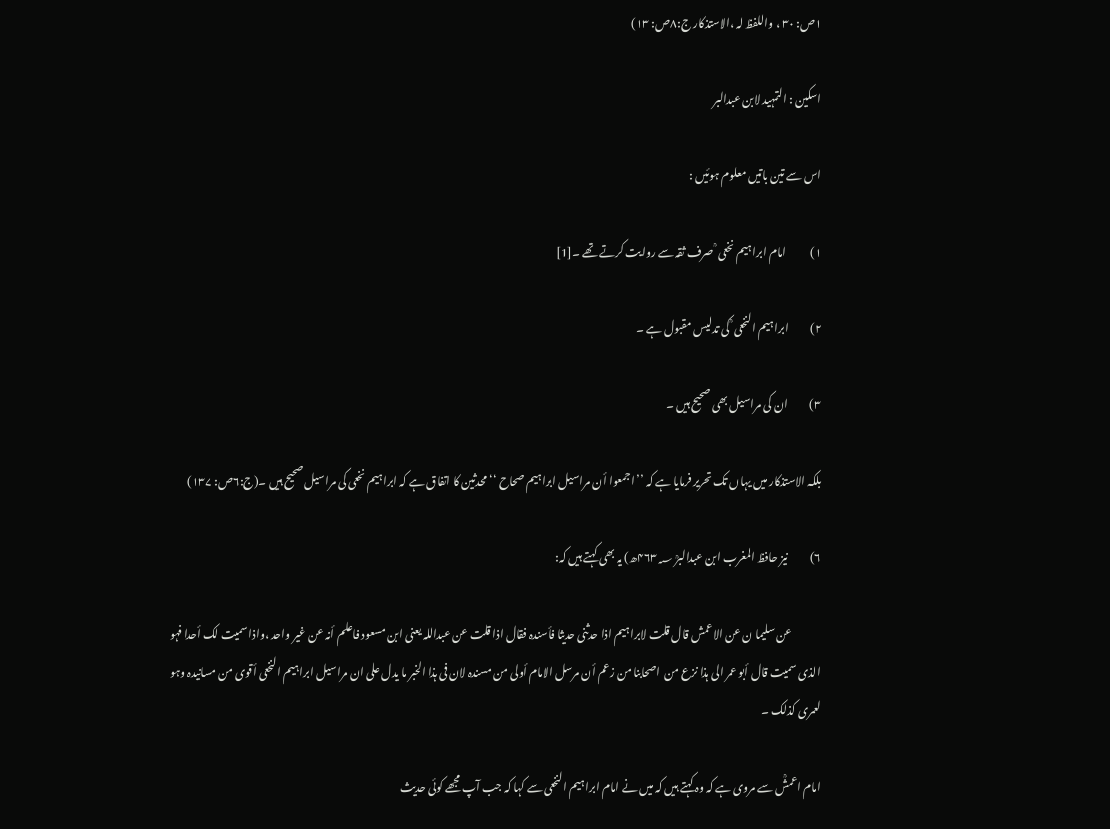۱ص: ۳۰ ، واللفظ لہ ،الاستذکار ج:۸ص: ۱۳)

اسکین : التمہید لابن عبدالبر

اس سے تین باتیں معلوم ہوئیں :

۱)           امام ابراہیم نخعی ؒ صرف ثقہ سے روایت کرتے تھے ۔[1]

۲)          ابراہیم النخعی ؒ کی تدلیس مقبول ہے ۔

۳)          ان کی مراسیل بھی صحیح ہیں ۔

بلکہ الاستذکار میں یہاں تک تحریر فرمایا ہے کہ ’’اجمعوا أن مراسیل ابراہیم صحاح ‘‘ محدثین کا اتفاق ہے کہ ابراہیم نخعی کی مراسیل صحیح ہیں ۔(ج:۶ص: ۱۳۷)

۶)          نیز حافظ المغرب ابن عبدالبرؒ ۴۶۳؁ھ) یہ بھی کہتے ہیں کہ:

              عن سلیما ن عن الاعمش قال قلت لابراہیم اذا حدثنی حدیثا فأسندہ فقال اذا قلت عن عبداللہ یعنی ابن مسعود فاعلم أنہ عن غیر واحد ،واذا سمیت لک أحدا فہو الذی سمیت قال أبو عمر الی ہذا نزع من  اصحابنا من زعم أن مرسل الامام أولی من مسندہ لان فی ہذا الخبر ما یدل علی ان مراسیل ابراہیم النخعی أقوی من مسانیدہ وہو لعمری کذلک ۔

امام اعمشؒ سے مروی ہے کہ وہ کہتے ہیں کہ میں نے امام ابراہیم النخعی سے کہا کہ جب آپ مجھے کوئی حدیث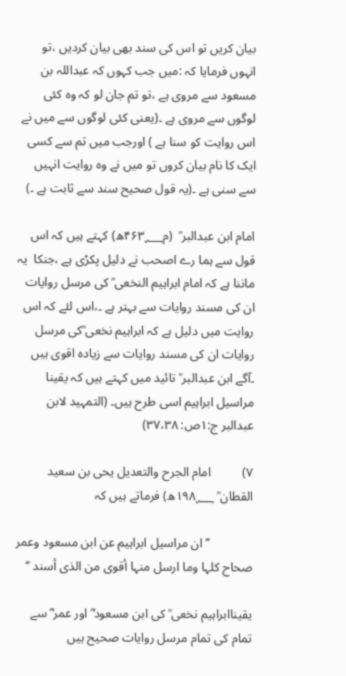بیان کریں تو اس کی سند بھی بیان کردیں ،تو انہوں فرمایا کہ :میں جب کہوں کہ عبداللہ بن مسعود سے مروی ہے ،تو تم جان لو کہ وہ کئی لوگوں سے مروی ہے ۔(یعنی کئی لوگوں سے میں نے اس روایت کو سنا ہے ) اورجب میں تم سے کسی ایک کا نام بیان کروں تو میں نے وہ روایت انہیں سے سنی ہے ۔(یہ قول صحیح سند سے ثابت ہے ۔)

امام ابن عبدالبر ؒ  (م۴۶۳؁ھ) کہتے ہیں کہ اس قول سے ہما رے اصحب نے دلیل پکڑی ہے ،جنکا  یہ ماننا ہے کہ امام ابراہیم النخعی ؒ کی مرسل روایات ان کی مسند روایات سے بہتر ہے ۔،اس لئے کہ اس روایت میں دلیل ہے کہ ابراہیم نخعی ؒکی مرسل روایات ان کی مسند روایات سے زیادہ اقوی ہیں ۔آگے ابن عبدالبر ؒ تائید میں کہتے ہیں کہ یقینا مراسیل ابراہیم اسی طرح ہیں۔ (التمہید لابن عبدالبر ج:۱ص: ۳۷،۳۸)

۷)          امام الجرح والتعدیل یحی بن سعید القطان ؒ ۱۹۸؁ھ) فرماتے ہیں کہ

              ’’ان مراسیل ابراہیم عن ابن مسعود وعمر صحاح کلہا وما ارسل منہا أقوی من الذی أسند ‘‘

یقیناابراہیم نخعی ؒ کی ابن مسعود ؓ اور عمر ؓ سے تمام کی تمام مرسل روایات صحیح ہیں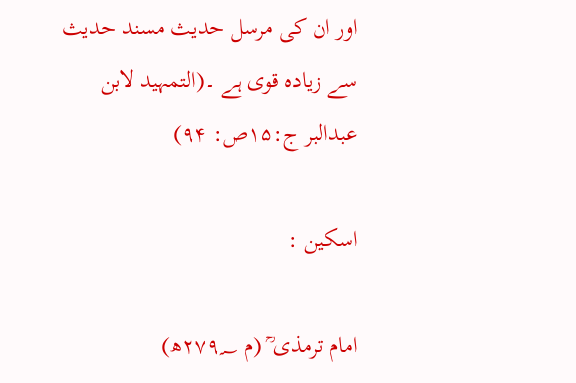اور ان کی مرسل حدیث مسند حدیث سے زیادہ قوی ہے ۔(التمہید لابن عبدالبر ج:۱۵ص: ۹۴)

اسکین :

امام ترمذی ؒ (م ۲۷۹؁ھ)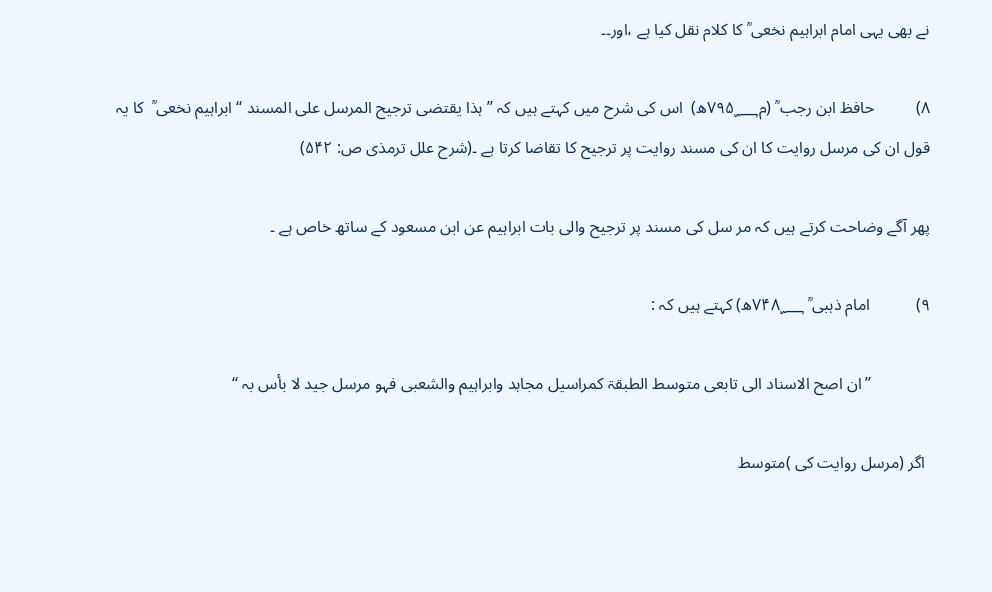نے بھی یہی امام ابراہیم نخعی ؒ کا کلام نقل کیا ہے ،اور۔۔

۸)          حافظ ابن رجب ؒ (م۷۹۵؁ھ)  اس کی شرح میں کہتے ہیں کہ ’’ہذا یقتضی ترجیح المرسل علی المسند ‘‘ ابراہیم نخعی ؒ  کا یہ قول ان کی مرسل روایت کا ان کی مسند روایت پر ترجیح کا تقاضا کرتا ہے ۔(شرح علل ترمذی ص: ۵۴۲)

پھر آگے وضاحت کرتے ہیں کہ مر سل کی مسند پر ترجیح والی بات ابراہیم عن ابن مسعود کے ساتھ خاص ہے ۔

۹)           امام ذہبی ؒ ۷۴۸؁ھ) کہتے ہیں کہ :

              ’’ان اصح الاسناد الی تابعی متوسط الطبقۃ کمراسیل مجاہد وابراہیم والشعبی فہو مرسل جید لا بأس بہ ‘‘

 اگر (مرسل روایت کی )متوسط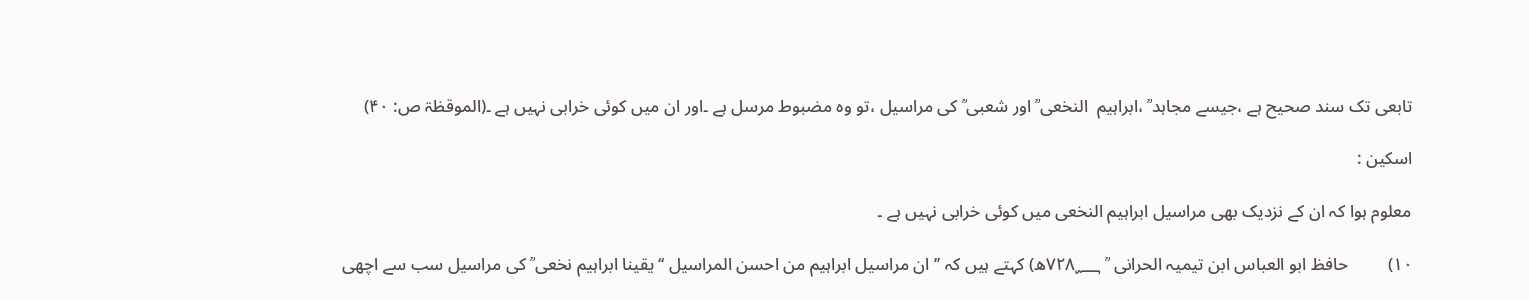تابعی تک سند صحیح ہے ،جیسے مجاہد ؒ ،ابراہیم  النخعی ؒ اور شعبی ؒ کی مراسیل ،تو وہ مضبوط مرسل ہے ۔اور ان میں کوئی خرابی نہیں ہے ۔(الموقظۃ ص: ۴۰)

اسکین :

معلوم ہوا کہ ان کے نزدیک بھی مراسیل ابراہیم النخعی میں کوئی خرابی نہیں ہے ۔

۱۰)         حافظ ابو العباس ابن تیمیہ الحرانی  ؒ ۷۲۸؁ھ) کہتے ہیں کہ ’’ان مراسیل ابراہیم من احسن المراسیل ‘‘ یقینا ابراہیم نخعی ؒ کی مراسیل سب سے اچھی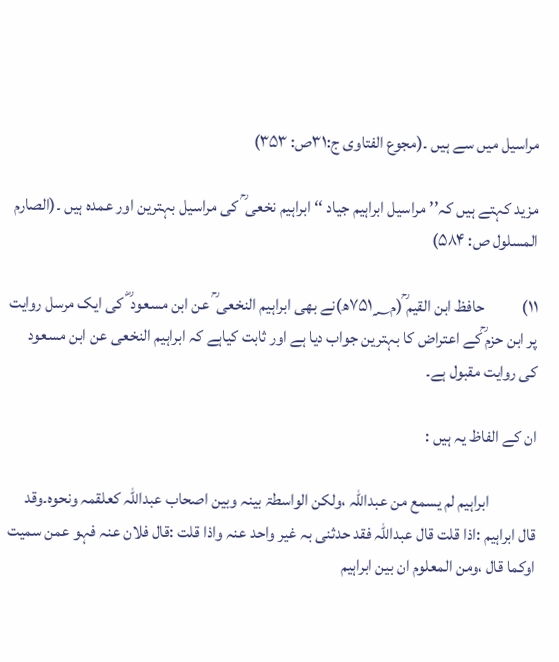مراسیل میں سے ہیں ۔(مجوع الفتاوی ج:۳۱ص: ۳۵۳)

مزید کہتے ہیں کہ’’مراسیل ابراہیم جیاد ‘‘ ابراہیم نخعی ؒ کی مراسیل بہترین اور عمدہ ہیں ۔(الصارم المسلول ص: ۵۸۴)

۱۱)           حافظ ابن القیم ؒ(م۷۵۱؁ھ)نے بھی ابراہیم النخعی ؒ عن ابن مسعود ؓ کی ایک مرسل روایت پر ابن حزم ؒکے اعتراض کا بہترین جواب دیا ہے اور ثابت کیاہے کہ ابراہیم النخعی عن ابن مسعود کی روایت مقبول ہے۔

ان کے الفاظ یہ ہیں :

              ابراہیم لم یسمع من عبداللہ ،ولکن الواسطۃ بینہ وبین اصحاب عبداللہ کعلقمہ ونحوہ۔وقد قال ابراہیم :اذا قلت قال عبداللہ فقد حدثنی بہ غیر واحد عنہ واذا قلت :قال فلان عنہ فہو عمن سمیت اوکما قال ،ومن المعلوم ان بین ابراہیم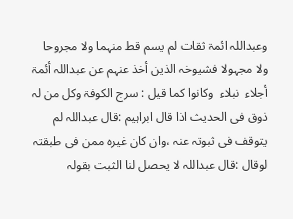وعبداللہ ائمۃ ثقات لم یسم قط منہما ولا مجروحا ولا مجہولا فشیوخہ الذین أخذ عنہم عن عبداللہ أئمۃ أجلاء  نبلاء  وکانوا کما قیل : سرج الکوفۃ وکل من لہ ذوق فی الحدیث اذا قال ابراہیم :قال عبداللہ لم یتوقف فی ثبوتہ عنہ ،وان کان غیرہ ممن فی طبقتہ لوقال :قال عبداللہ لا یحصل لنا الثبت بقولہ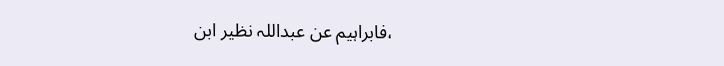،فابراہیم عن عبداللہ نظیر ابن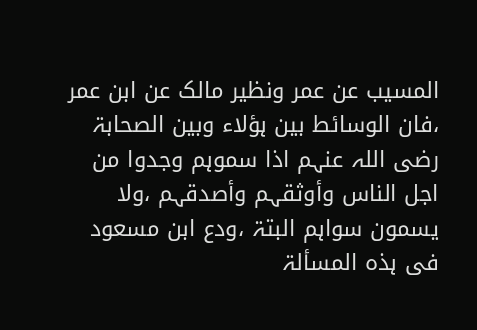المسیب عن عمر ونظیر مالک عن ابن عمر ،فان الوسائط بین ہؤلاء وبین الصحابۃ رضی اللہ عنہم اذا سموہم وجدوا من اجل الناس وأوثقہم وأصدقہم ،ولا یسمون سواہم البتۃ ،ودع ابن مسعود فی ہذہ المسألۃ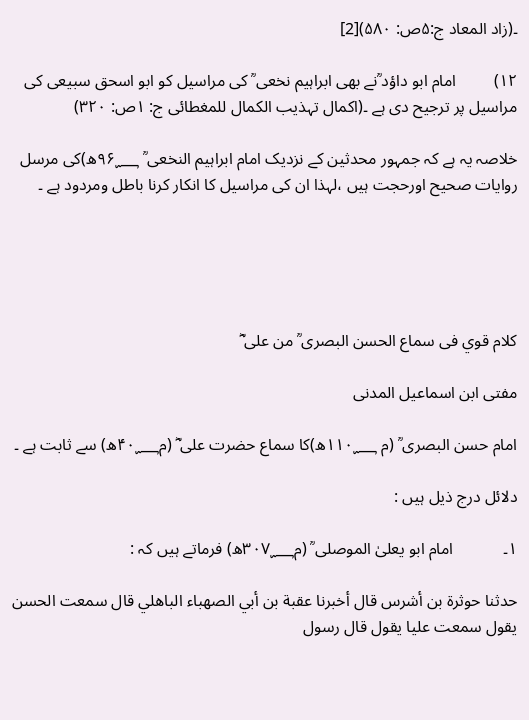۔(زاد المعاد ج:۵ص: ۵۸۰)[2]

۱۲)         امام ابو داؤد ؒنے بھی ابراہیم نخعی ؒ کی مراسیل کو ابو اسحق سبیعی کی مراسیل پر ترجیح دی ہے ۔(اکمال تہذیب الکمال للمغطائی ج: ۱ص: ۳۲۰)

خلاصہ یہ ہے کہ جمہور محدثین کے نزدیک امام ابراہیم النخعی ؒ ۹۶؁ھ)کی مرسل روایات صحیح اورحجت ہیں ،لہذا ان کی مراسیل کا انکار کرنا باطل ومردود ہے ۔





کلام قوي فی سماع الحسن البصری ؒ من علی ؓ

مفتی ابن اسماعیل المدنی

امام حسن البصری ؒ (م ۱۱۰؁ھ)کا سماع حضرت علی ؓ (م۴۰؁ھ) سے ثابت ہے ۔

دلائل درج ذیل ہیں :

۱۔            امام ابو یعلیٰ الموصلی ؒ (م۳۰۷؁ھ) فرماتے ہیں کہ :

حدثنا حوثرة بن أشرس قال أخبرنا عقبة بن أبي الصهباء الباهلي قال سمعت الحسن يقول سمعت عليا يقول قال رسول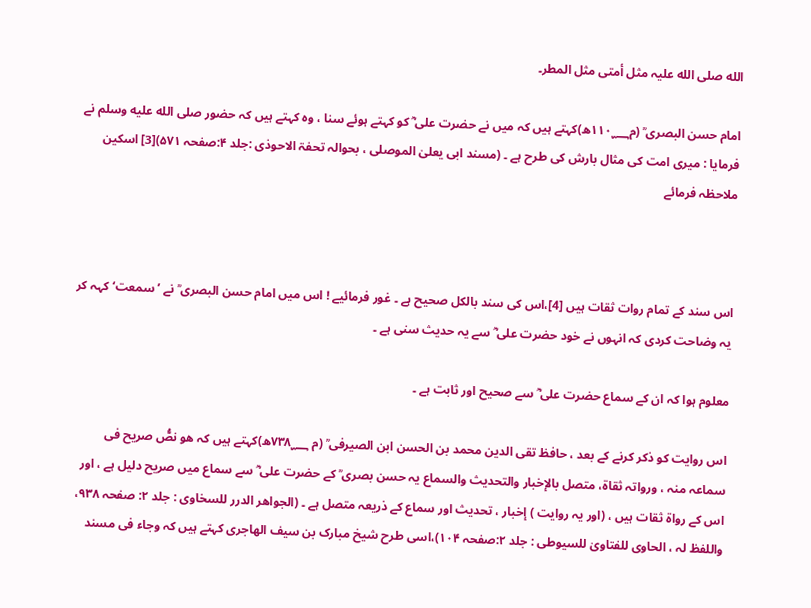الله صلى الله عليہ مثل أمتی مثل المطر۔

امام حسن البصری ؒ (م۱۱۰؁ھ)کہتے ہیں کہ میں نے حضرت علی ؓ کو کہتے ہوئے سنا ، وہ کہتے ہیں کہ حضور صلى الله عليه وسلم نے فرمایا : میری امت کی مثال بارش کی طرح ہے ۔ (مسند ابی یعلیٰ الموصلی ، بحوالہ تحفۃ الاحوذی :جلد ۴:صفحہ ۵۷۱)[3] اسکین ملاحظہ فرمائے



اس سند کے تمام روات ثقات ہیں [4]،اس کی سند بالکل صحیح ہے ۔ غور فرمائیے ! اس میں امام حسن البصری ؒ نے ’سمعت‘ کہہ کر یہ وضاحت کردی کہ انہوں نے خود حضرت علی ؓ سے یہ حدیث سنی ہے ۔

معلوم ہوا کہ ان کے سماع حضرت علی ؓ سے صحیح اور ثابت ہے ۔

اس روایت کو ذکر کرنے کے بعد ، حافظ تقی الدین محمد بن الحسن ابن الصیرفی ؒ (م ۷۳۸؁ھ)کہتے ہیں کہ هو نصُّ صریح فی سماعہ منہ ، ورواتہ ثقاۃ، متصل بالإخبار والتحدیث والسماع یہ حسن بصری ؒ کے حضرت علی ؓ سے سماع میں صریح دلیل ہے ، اور اس کے رواۃ ثقات ہیں ، (اور یہ روایت ) إخبار ، تحدیث اور سماع کے ذریعہ متصل ہے ۔ (الجواھر الدرر للسخاوی : جلد ۲: صفحہ ۹۳۸، واللفظ لہ ، الحاوی للفتاویٰ للسیوطی : جلد ۲:صفحہ ۱۰۴)،اسی طرح شیخ مبارک بن سیف الھاجری کہتے ہیں کہ وجاء فی مسند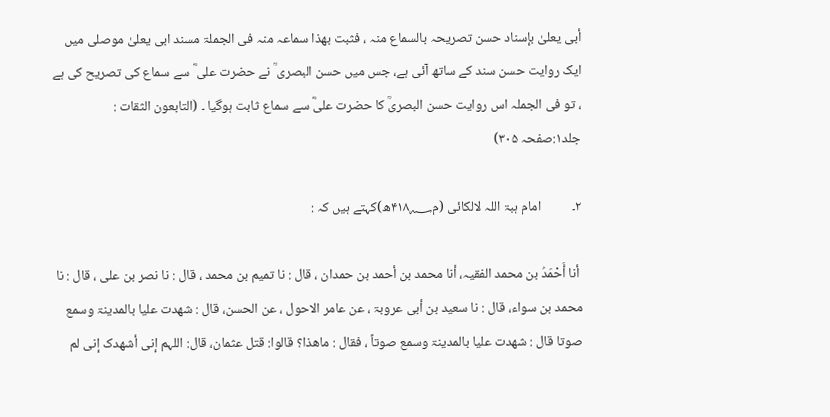أبی یعلیٰ بإسناد حسن تصریحہ بالسماع منہ ، فثبت بھذا سماعہ منہ فی الجملۃ مسند ابی یعلیٰ موصلی میں ایک روایت حسن سند کے ساتھ آئی ہے، جس میں حسن البصری ؒ نے حضرت علی ؓ سے سماع کی تصریح کی ہے ، تو فی الجملہ اس روایت حسن البصریؒ کا حضرت علیؓ سے سماع ثابت ہوگیا ۔ (التابعون الثقات : جلد۱:صفحہ ۳۰۵)

۲۔          امام ہبۃ اللہ لالکائی (م۴۱۸؁ھ)کہتے ہیں کہ :

 أنا أَحْمَدُ بن محمد الفقیہ، أنا محمد بن أحمد بن حمدان ، قال : نا تمیم بن محمد ، قال : نا نصر بن علی ، قال : نا محمد بن سواء، قال : نا سعید بن أبی عروبۃ ، عن عامر الاحول ، عن الحسن، قال : شھدت علیا بالمدینۃ وسمع صوتا قال : شھدت علیا بالمدینۃ وسمع صوتاً ، فقال : ماھذا؟ قالوا: قتل عثمان، قال: اللہم إنی أشھدک إنی لم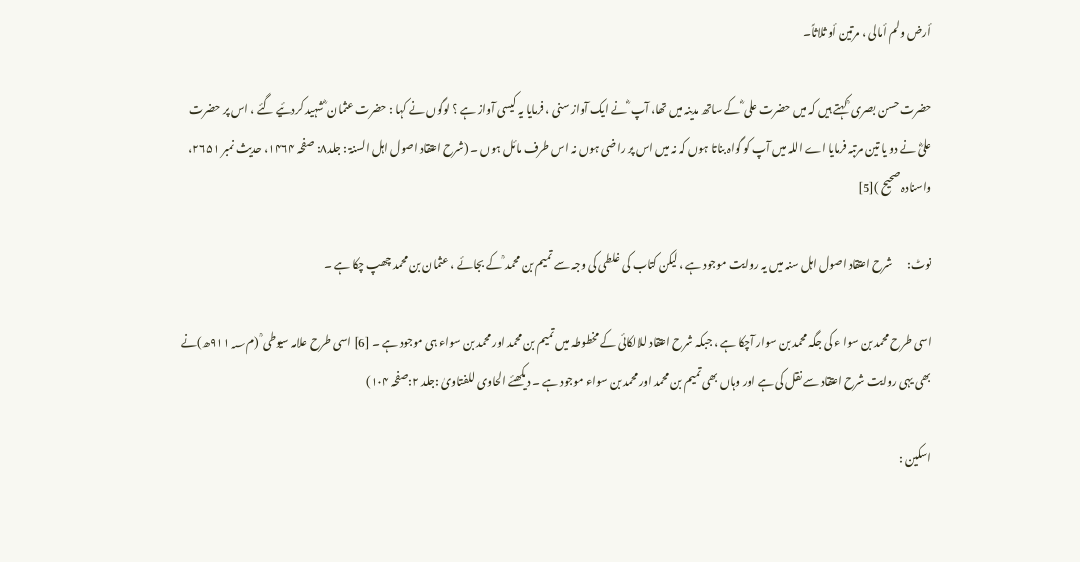أرض ولم أمالی ، مرتین أو ثلاثاً۔

حضرت حسن بصری ؒ کہتے ہیں کہ میں حضرت علی ؓ کے ساتھ مدینہ میں تھا، آپ ؓ نے ایک آواز سنی ، فرمایا یہ کیسی آواز ہے ؟ لوگوں نے کہا : حضرت عثمان ؓ شہید کردئیے گئے ، اس پر حضرت علیؓ نے دو یا تین مرتبہ فرمایا اے اللہ میں آپ کو گواہ بناتا ہوں کہ نہ میں اس پر راضی ہوں نہ اس طرف مائل ہوں ۔ (شرح اعتقاد اصول اہل السنۃ : جلد۸: صفحہ ۱۴۶۴، حدیث نمبر ۲۶۵۱، واسنادہ صحیح )[5]

نوٹ:       شرح اعتقاد اصول اہل سنہ میں یہ روایت موجود ہے ، لیکن کتاب کی غلطی کی وجہ سے تمیم بن محمد ؒ کے بجائے ، عثمان بن محمد چھپ چکا ہے ۔

اسی طرح محمد بن سوا ء کی جگہ محمد بن سوار آچکا ہے ، جبکہ شرح اعتقاد للالکائی کے مخطوطہ میں تمیم بن محمد اور محمد بن سواء ہی موجود ہے ۔ [6] اسی طرح علامہ سیوطی ؒ (م۹۱۱؁ھ)نے بھی یہی روایت شرح اعتقاد سے نقل کی ہے اور وہاں بھی تمیم بن محمد اور محمد بن سواء موجود ہے ۔ دیکھئے الحاوی للفتاویٰ :جلد ۲:صفحہ ۱۰۴)

اسکین :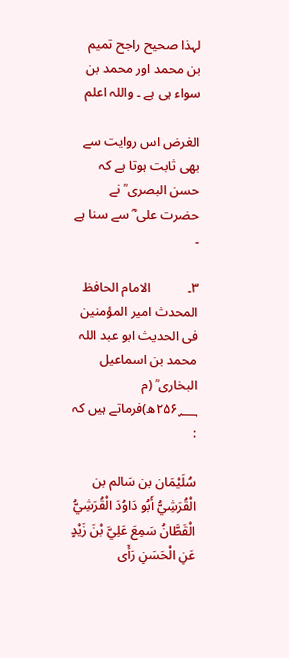لہذا صحیح راجح تمیم بن محمد اور محمد بن سواء ہی ہے ۔ واللہ اعلم

الغرض اس روایت سے بھی ثابت ہوتا ہے کہ حسن البصری ؒ نے حضرت علی ؓ سے سنا ہے ۔

۳۔           الامام الحافظ المحدث امیر المؤمنین فی الحدیث ابو عبد اللہ محمد بن اسماعیل البخاری ؒ (م ۲۵۶؁ھ)فرماتے ہیں کہ :

سُلَيْمَان بن سَالم بن الْقُرَشِيُّ أَبُو دَاوُدَ الْقُرَشِيُّ الْقَطَّانُ سَمِعَ عَلِيَّ بْنَ زَيْدٍ عَنِ الْحَسَنِ رَأَى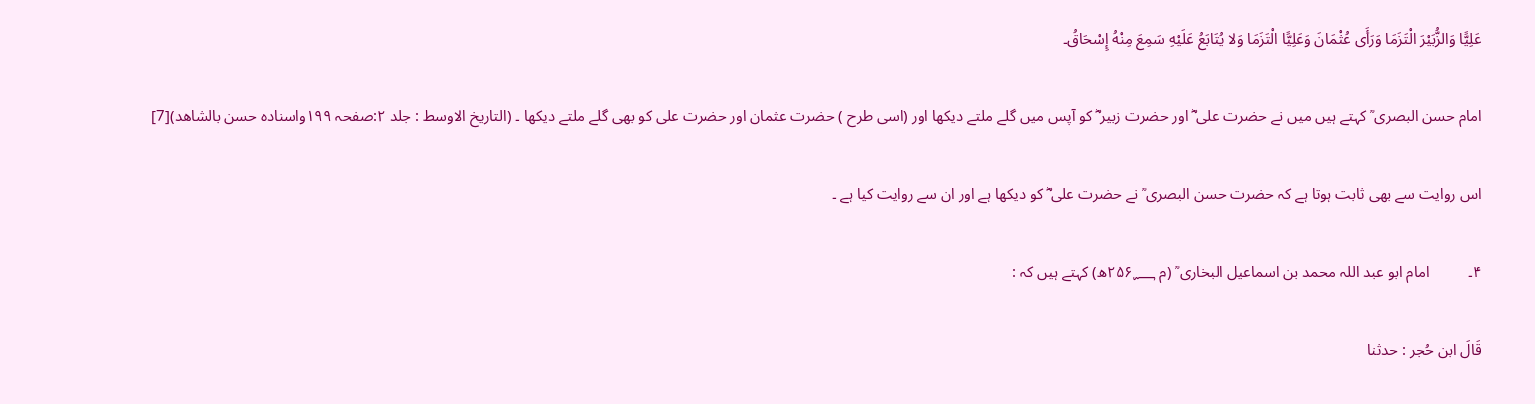عَلِيًّا وَالزُّبَيْرَ الْتَزَمَا وَرَأَى عُثْمَانَ وَعَلِيًّا الْتَزَمَا وَلا يُتَابَعُ عَلَيْهِ سَمِعَ مِنْهُ إِسْحَاقُ۔

امام حسن البصری ؒ کہتے ہیں میں نے حضرت علی ؓ اور حضرت زبیر ؓ کو آپس میں گلے ملتے دیکھا اور (اسی طرح ) حضرت عثمان اور حضرت علی کو بھی گلے ملتے دیکھا ۔ (التاریخ الاوسط : جلد ۲:صفحہ ۱۹۹واسنادہ حسن بالشاھد)[7]

اس روایت سے بھی ثابت ہوتا ہے کہ حضرت حسن البصری ؒ نے حضرت علی ؓ کو دیکھا ہے اور ان سے روایت کیا ہے ۔

۴۔          امام ابو عبد اللہ محمد بن اسماعیل البخاری ؒ (م ۲۵۶؁ھ) کہتے ہیں کہ :

قَالَ ابن حُجر : حدثنا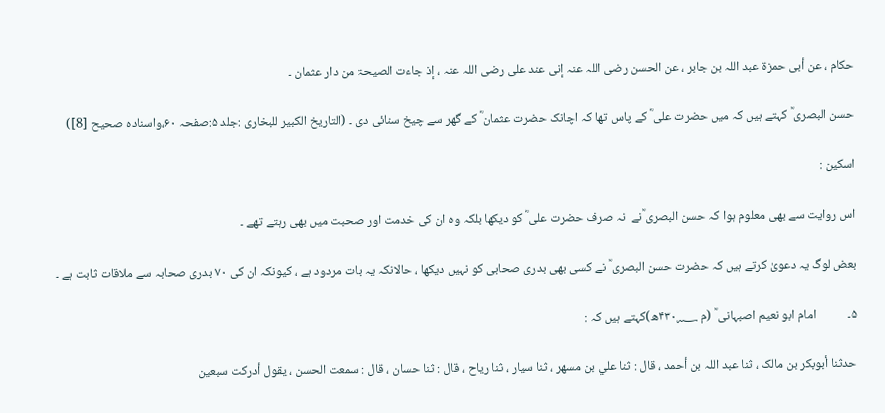حکام ، عن أبی حمزۃ عبد اللہ بن جابر ، عن الحسن رضی اللہ عنہ إنی عند علی رضی اللہ عنہ ، إذ جاءت الصیحۃ من دار عثمان ۔

حسن البصری ؒ کہتے ہیں کہ میں حضرت علی ؓ کے پاس تھا کہ اچانک حضرت عثمان ؓ کے گھر سے چیخ سنائی دی ۔ (التاریخ الکبیر للبخاری :جلد ۵:صفحہ ۶۰،واسنادہ صحیح [8])

اسکین :

اس روایت سے بھی معلوم ہوا کہ حسن البصری ؒنے  نہ صرف حضرت علی ؓ کو دیکھا بلکہ وہ ان کی خدمت اور صحبت میں بھی رہتے تھے ۔

بعض لوگ یہ دعویٰ کرتے ہیں کہ حضرت حسن البصری ؒ نے کسی بھی بدری صحابی کو نہیں دیکھا ، حالانکہ یہ بات مردود ہے ، کیونکہ ان کی ۷۰ بدری صحابہ سے ملاقات ثابت ہے ۔

۵۔           امام ابو نعیم اصبہانی ؒ (م ۴۳۰؁ھ)کہتے ہیں کہ :

حدثنا أبوبکر بن مالک ، ثنا عبد اللہ بن أحمد ، قال : ثنا علي بن مسھر ، ثنا سیار ، ثنا ریاح ، قال : ثنا حسان ، قال : سمعت الحسن ، یقول أدرکت سبعین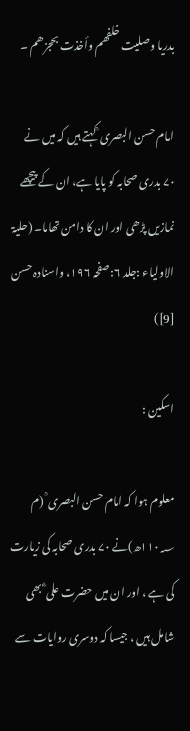بدریا وصلیت خلفھم وأخذت بحجزھم ۔

امام حسن البصری ؒ کہتے ہیں کہ میں نے ۷۰ بدری صحابہ کو پایا ہے، ان کے پیچھے نمازیں پڑھی اور ان کا دامن تھاما۔ (حلیۃ الاولیاء :جلد ۶:صفحہ ۱۹۶، واسنادہ حسن [9])

اسکین :

معلوم ہوا کہ امام حسن البصری ؒ (م ۱۱۰؁ھ)نے ۷۰ بدری صحابہ کی زیارت کی ہے ، اور ان میں حضرت علی ؓ بھی شامل ہیں ، جیسا کہ دوسری روایات سے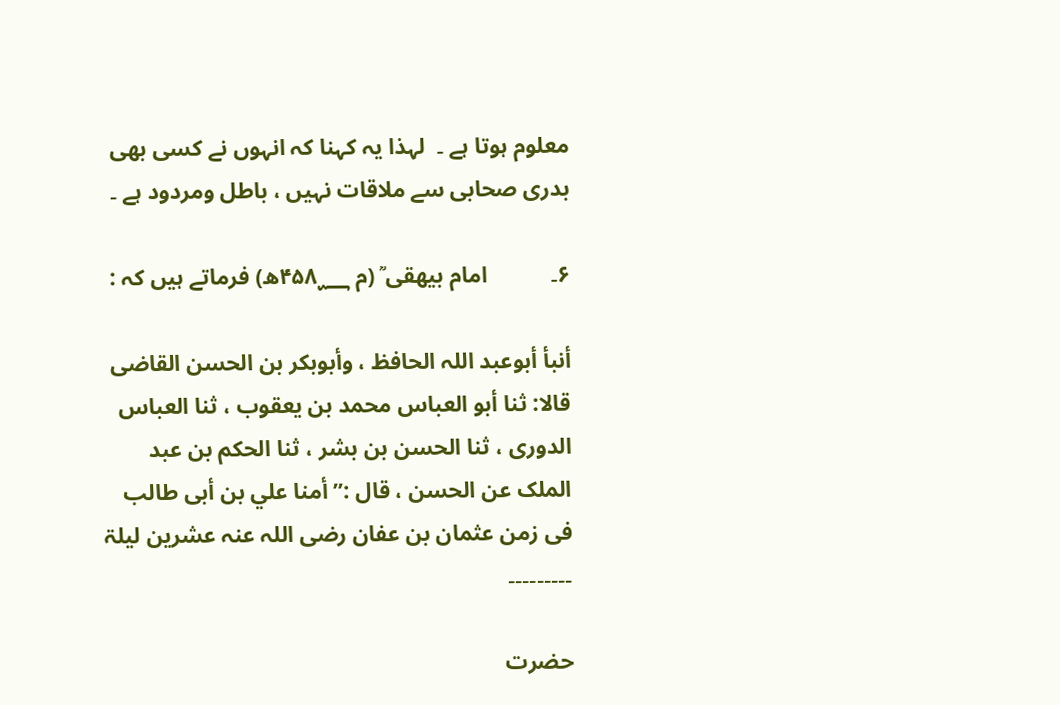معلوم ہوتا ہے ۔  لہذا یہ کہنا کہ انہوں نے کسی بھی بدری صحابی سے ملاقات نہیں ، باطل ومردود ہے ۔

۶۔           امام بیھقی ؒ (م ۴۵۸؁ھ) فرماتے ہیں کہ :

أنبأ أبوعبد اللہ الحافظ ، وأبوبکر بن الحسن القاضی قالا: ثنا أبو العباس محمد بن یعقوب ، ثنا العباس الدوری ، ثنا الحسن بن بشر ، ثنا الحکم بن عبد الملک عن الحسن ، قال :’’ أمنا علي بن أبی طالب فی زمن عثمان بن عفان رضی اللہ عنہ عشرین لیلۃ ۔۔۔۔۔۔۔۔۔

حضرت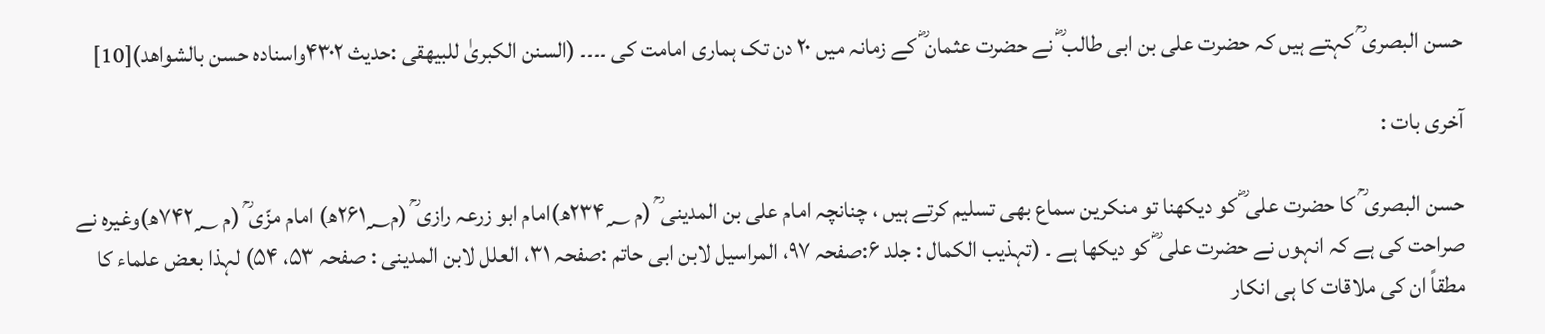حسن البصری ؒ کہتے ہیں کہ حضرت علی بن ابی طالب ؓ نے حضرت عثمان ؓ کے زمانہ میں ۲۰ دن تک ہماری امامت کی ۔۔۔۔ (السنن الکبریٰ للبیھقی :حدیث ۴۳۰۲واسنادہ حسن بالشواھد)[10]

آخری بات :

حسن البصری ؒ کا حضرت علی ؓ کو دیکھنا تو منکرین سماع بھی تسلیم کرتے ہیں ، چنانچہ امام علی بن المدینی ؒ (م ۲۳۴؁ھ)امام ابو زرعہ رازی ؒ (م۲۶۱؁ھ) امام مزّی ؒ (م ۷۴۲؁ھ)وغیرہ نے صراحت کی ہے کہ انہوں نے حضرت علی ؓ کو دیکھا ہے ۔ (تہذیب الکمال : جلد ۶:صفحہ ۹۷، المراسیل لابن ابی حاتم :صفحہ ۳۱، العلل لابن المدینی : صفحہ ۵۳، ۵۴) لہذا بعض علماء کا مطقاً ان کی ملاقات کا ہی انکار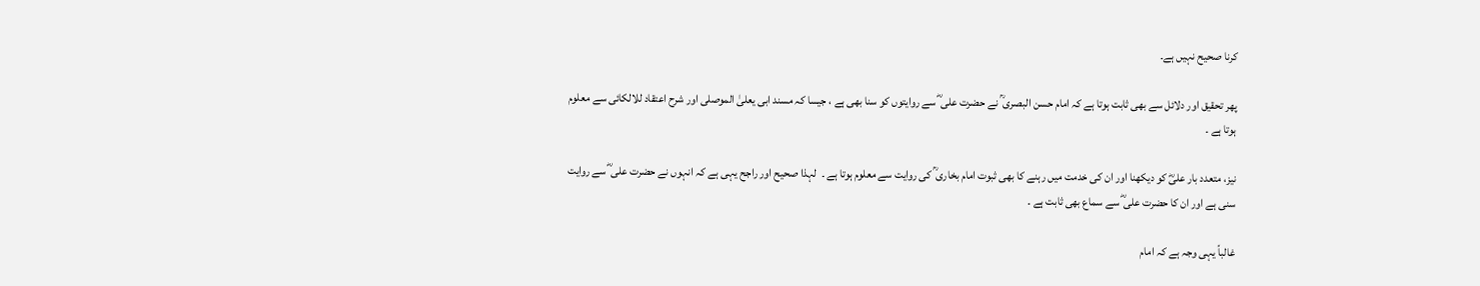کرنا صحیح نہیں ہے۔

پھر تحقیق اور دلائل سے بھی ثابت ہوتا ہے کہ امام حسن البصری ؒ نے حضرت علی ؓ سے روایتوں کو سنا بھی ہے ، جیسا کہ مسند ابی یعلیٰ الموصلی اور شرح اعتقاد للالکائی سے معلوم ہوتا ہے ۔

نیز، متعدد بار علیؓ کو دیکھنا اور ان کی خدمت میں رہنے کا بھی ثبوت امام بخاری ؒ کی روایت سے معلوم ہوتا ہے ۔  لہذا صحیح اور راجح یہی ہے کہ انہوں نے حضرت علی ؓ سے روایت سنی ہے اور ان کا حضرت علی ؓ سے سماع بھی ثابت ہے ۔

غالباً یہی وجہ ہے کہ امام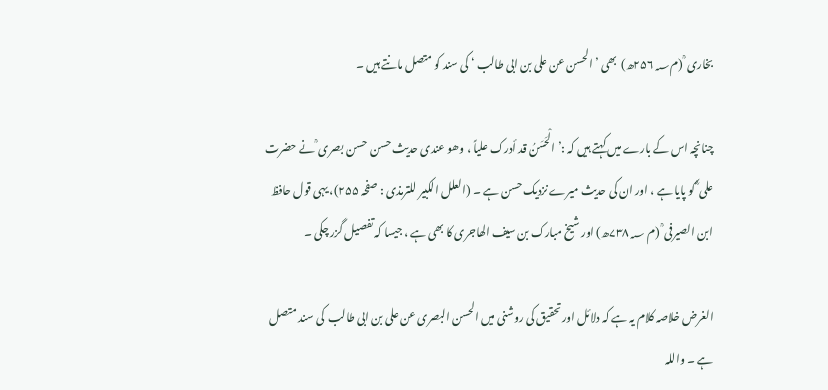بخاری ؒ (م۲۵۶؁ھ)  بھی ’الحسن عن علی بن ابی طالب ‘ کی سند کو متصل مانتے ہیں ۔

چنانچہ اس کے بارے میں کہتے ہیں کہ :’ الْحَسَنُ قد أدرک علیاً ، وھو عندی حدیث حسن  حسن بصری ؒ نے حضرت علی ؓ کو پایا ہے ، اور ان کی حدیث میرے نزدیک حسن ہے ۔ (العلل الکبیر للترمذی : صفحہ ۲۵۵)، یہی قول حافظ ابن الصیرفی ؒ (م ۷۳۸؁ھ) اور شیخ مبارک بن سیف الھاجری کا بھی ہے ، جیسا کہ تفصیل گزر چکی ۔

الغرض خلاصہ کلام یہ ہے کہ دلائل اور تحقیق کی روشنی میں الحسن البصری عن علی بن ابی طالب  کی سند متصل ہے ۔ واللہ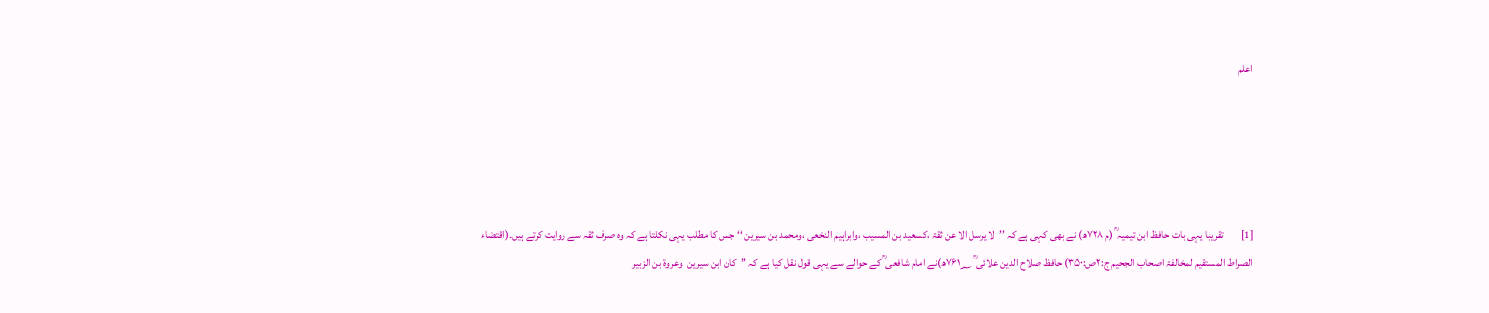اعلم





[1]        تقریبا یہی بات حافظ ابن تیمیہ ؒ (م ۷۲۸ھ) نے بھی کہی ہے کہ ’’لا یرسل الا عن ثقۃ ،کسعید بن المسیب ،وابراہیم النخعی ،ومحمد بن سیرین ‘‘ جس کا مطلب یہی نکلتا ہے کہ وہ صرف ثقہ سے روایت کرتے ہیں۔(اقتضاء الصراط المستقیم لمخالفۃ اصحاب الجحیم ج:۲ص:۳۵۰) حافظ صلاح الدین علائی ؒ ۷۶۱؁ھ)نے امام شافعی ؒ کے حوالے سے یہی قول نقل کیا ہے کہ ’’کان ابن سیرین  وعروۃ بن الزبیر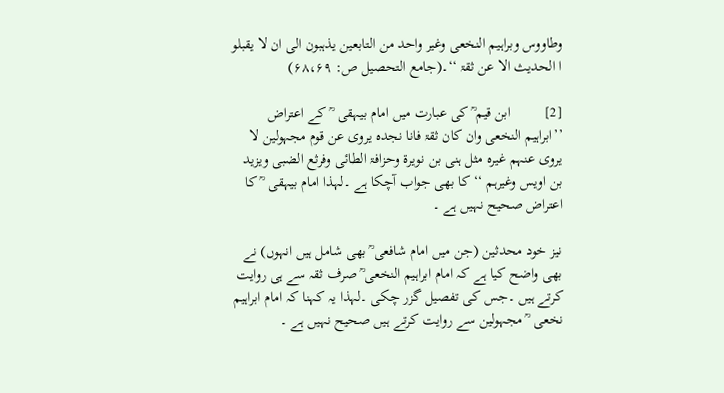وطاووس وبراہیم النخعی وغیر واحد من التابعین یذہبون الی ان لا یقبلو ا الحدیث الا عن ثقۃ ‘‘۔(جامع التحصیل ص: ۶۸،۶۹)

[2]         ابن قیم ؒ کی عبارت میں امام بیہقی  ؒ کے اعتراض ’’ابراہیم النخعی وان کان ثقۃ فانا نجدہ یروی عن قوم مجہولین لا یروی عنہم غیرہ مثل ہنی بن نویرۃ وحزافۃ الطائی وفرثع الضبی ویزید بن اویس وغیرہم ‘‘ کا بھی جواب آچکا ہے ۔لہذا امام بیہقی  ؒ کا اعتراض صحیح نہیں ہے ۔

نیز خود محدثین (جن میں امام شافعی ؒ بھی شامل ہیں انہوں) نے بھی واضح کیا ہے کہ امام ابراہیم النخعی ؒ صرف ثقہ سے ہی روایت کرتے ہیں ۔جس کی تفصیل گزر چکی ۔لہذا یہ کہنا کہ امام ابراہیم نخعی  ؒ مجہولین سے روایت کرتے ہیں صحیح نہیں ہے ۔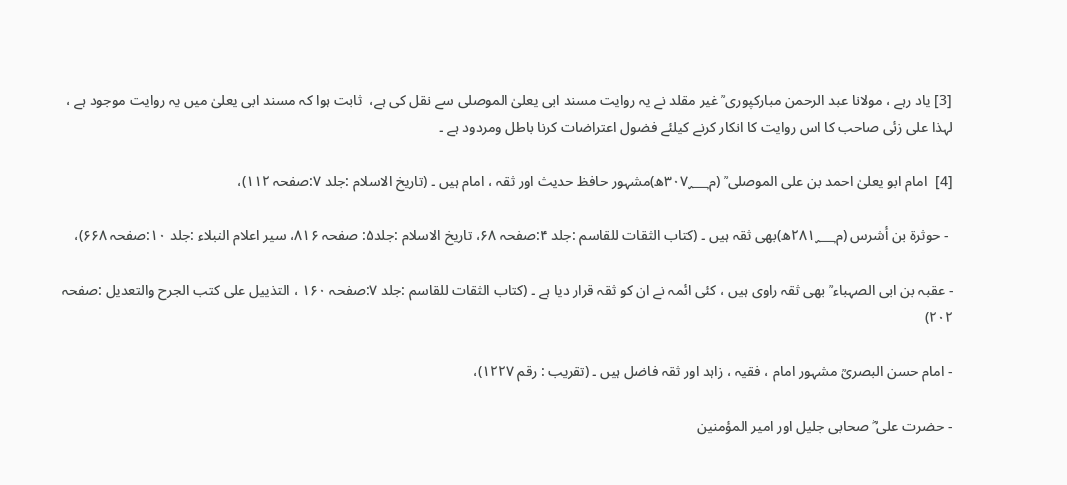[3] یاد رہے ، مولانا عبد الرحمن مبارکپوری ؒ غیر مقلد نے یہ روایت مسند ابی یعلیٰ الموصلی سے نقل کی ہے،  ثابت ہوا کہ مسند ابی یعلیٰ میں یہ روایت موجود ہے ، لہذا علی زئی صاحب کا اس روایت کا انکار کرنے کیلئے فضول اعتراضات کرنا باطل ومردود ہے ۔

[4]  امام ابو یعلیٰ احمد بن علی الموصلی ؒ (م۳۰۷؁ھ)مشہور حافظ حدیث اور ثقہ ، امام ہیں ۔ (تاریخ الاسلام :جلد ۷:صفحہ ۱۱۲)،

 - حوثرۃ بن أشرس (م۲۸۱؁ھ)بھی ثقہ ہیں ۔ (کتاب الثقات للقاسم :جلد ۴:صفحہ ۶۸، تاریخ الاسلام :جلد۵: صفحہ ۸۱۶، سیر اعلام النبلاء :جلد ۱۰:صفحہ ۶۶۸)،

- عقبہ بن ابی الصہباء ؒ بھی ثقہ راوی ہیں ، کئی ائمہ نے ان کو ثقہ قرار دیا ہے ۔ (کتاب الثقات للقاسم :جلد ۷:صفحہ ۱۶۰ ، التذییل علی کتب الجرح والتعدیل :صفحہ ۲۰۲)

- امام حسن البصریؒ مشہور امام ، فقیہ ، زاہد اور ثقہ فاضل ہیں ۔ (تقریب : رقم ۱۲۲۷)،

- حضرت علی ؓ صحابی جلیل اور امیر المؤمنین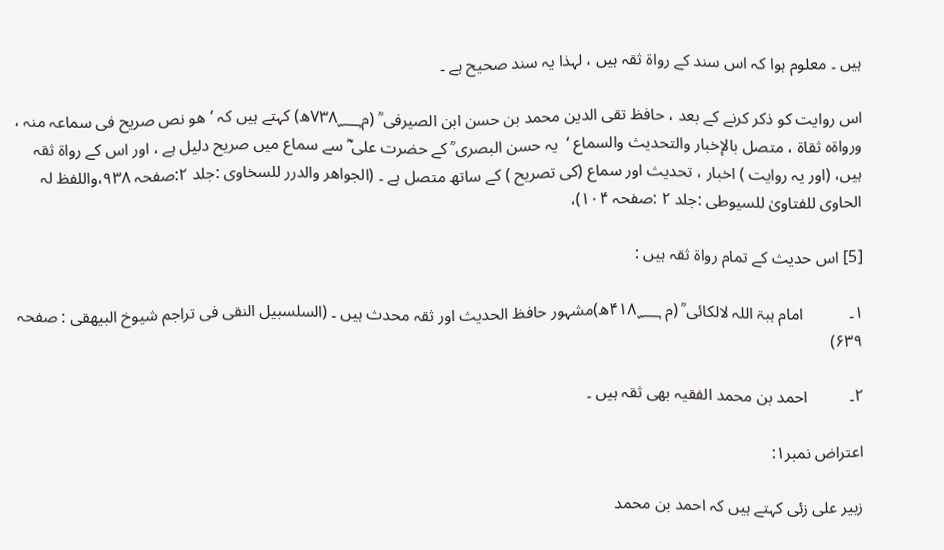ہیں ۔ معلوم ہوا کہ اس سند کے رواۃ ثقہ ہیں ، لہذا یہ سند صحیح ہے ۔

اس روایت کو ذکر کرنے کے بعد ، حافظ تقی الدین محمد بن حسن ابن الصیرفی ؒ (م۷۳۸؁ھ) کہتے ہیں کہ ’ھو نص صریح فی سماعہ منہ ، ورواۃہ ثقاۃ ، متصل بالإخبار والتحدیث والسماع ‘  یہ حسن البصری ؒ کے حضرت علی ؓ سے سماع میں صریح دلیل ہے ، اور اس کے رواۃ ثقہ ہیں، (اور یہ روایت ) اخبار ، تحدیث اور سماع (کی تصریح ) کے ساتھ متصل ہے ۔ (الجواھر والدرر للسخاوی :جلد ۲:صفحہ ۹۳۸،واللفظ لہ الحاوی للفتاویٰ للسیوطی :جلد ۲ :صفحہ ۱۰۴)،

[5] اس حدیث کے تمام رواۃ ثقہ ہیں :

۱۔           امام ہبۃ اللہ لالکائی ؒ (م ۴۱۸؁ھ)مشہور حافظ الحدیث اور ثقہ محدث ہیں ۔ (السلسبیل النقی فی تراجم شیوخ البیھقی : صفحہ ۶۳۹)

۲۔          احمد بن محمد الفقیہ بھی ثقہ ہیں ۔

اعتراض نمبر۱:

زبیر علی زئی کہتے ہیں کہ احمد بن محمد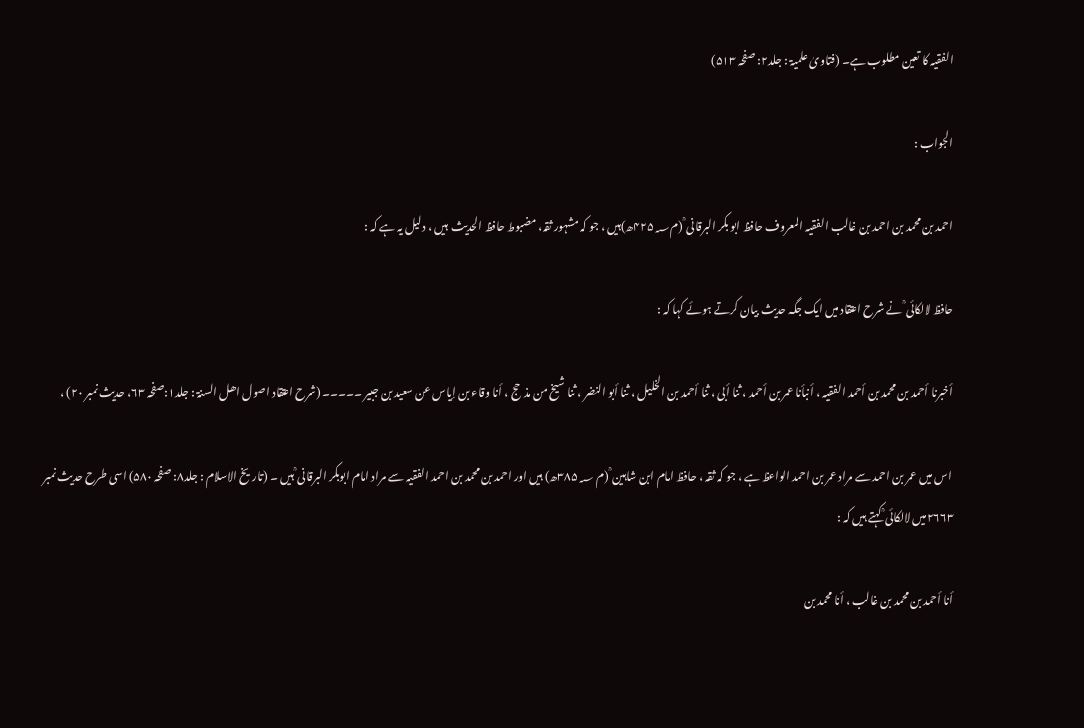الفقیہ کا تعین مطلوب ہے۔ (فتاویٰ علمیۃ : جلد۲: صفحہ ۵۱۳)

الجواب :

احمد بن محمد بن احمد بن غالب الفقیہ المعروف حافظ ابو بکر البرقانی ؒ (م۴۲۵؁ھ)ہیں ، جو کہ مشہور ثقہ، مضبوط حافظ الحدیث  ہیں ، دلیل یہ ہے کہ :

حافظ لالکائی ؒ نے شرح اعتقاد میں ایک جگہ حدیث بیان کرتے ہوئے کہا کہ :

أخبرنا أحمد بن محمد بن أحمد الفقیہ ، أنبأنا عمر بن أحمد ، ثنا أبی ، ثنا أحمد بن الخلیل ، ثنا أبو النضر ، ثنا شیخ من مذحج ، أنا وقاء بن إیاس عن سعید بن جبیر ۔۔۔۔۔ (شرح اعتقاد اصول اھل السنۃ : جلد۱:صفحہ ۶۳، حدیث نمبر ۲۰) ،

 اس میں عمر بن احمد سے مراد عمر بن احمد الواعظ ہے ، جو کہ ثقہ ، حافظ امام ابن شاہین ؒ (م ۳۸۵؁ھ) ہیں اور احمد بن محمد بن احمد الفقیہ سے مراد امام ابوبکر البرقانی ؒ ہیں ۔ (تاریخ الاسلام : جلد۸: صفحہ ۵۸۰) اسی طرح حدیث نمبر ۲۶۶۳میں لالکائی ؒ کہتے ہیں کہ :

أنا أحمد بن محمد بن غالب ، أنا محمد بن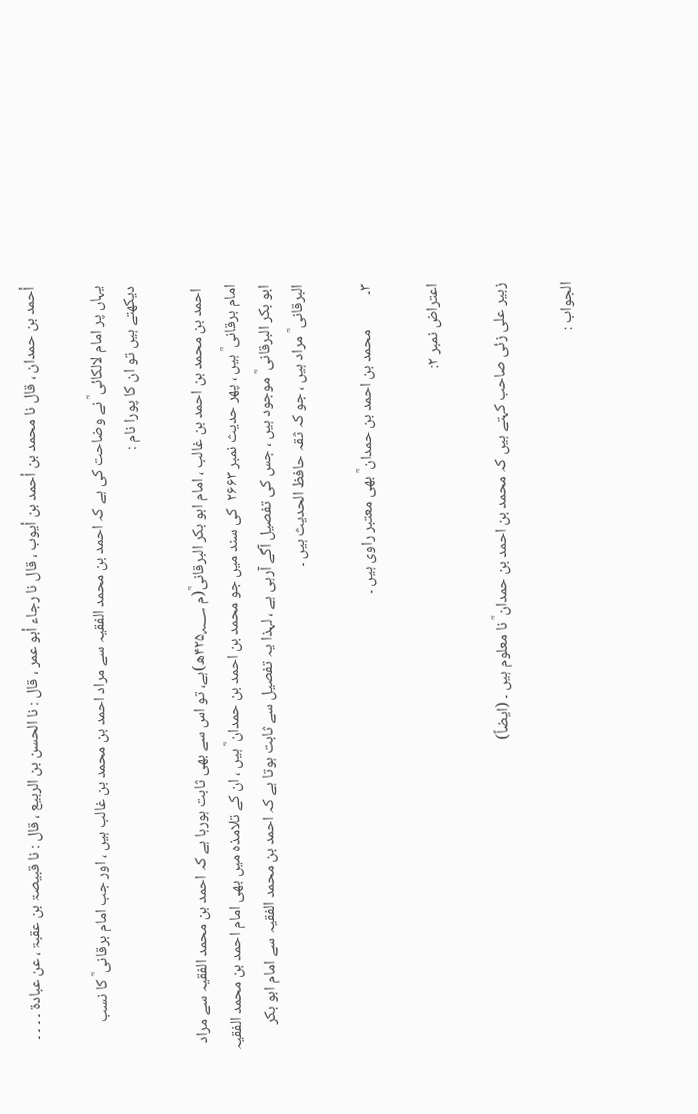أحمد بن حمدان ، قال نا محمد بن أحمد بن أیوب ، قال نا رجاء أبو عمر ، قال : نا الحسن بن الربیع ، قال : نا قبیصۃ بن عقبۃ ، عن عبادۃ ۔ ۔ ۔ ۔

یہاں پر امام لالکائی ؒ نے وضاحت کی ہے کہ احمد بن محمد الفقیہ سے مراد احمد بن محمد بن غالب ہیں ، اور جب امام برقانی ؒ کا نسب دیکھتے ہیں تو ان کا پورا نام :

 احمد بن محمد بن احمد بن غالب ، امام ابو بکر البرقانیؒ(م ۴۲۵؁ھ)ہے، تو اس سے بھی ثابت ہورہا ہے کہ احمد بن محمد الفقیہ سے مراد امام برقانی ؒ ہیں ، پھر حدیث نمبر ۲۶۶۳  کی سند میں جو محمد بن احمد بن حمدان ؒ ہیں ، ان کے تلامذہ میں بھی امام احمد بن محمد الفقیہ ابو بکر البرقانی ؒ موجود ہیں ، جس کی تفصیل آگے آرہی ہے ، لہذا یہ تفصیل سے ثابت ہوتا ہے کہ احمد بن محمد الفقیہ سے امام ابو بکر البرقانی ؒ مراد ہیں ، جو کہ ثقہ حافظ الحدیث ہیں ۔

۳۔          محمد بن احمد بن حمدان ؒ بھی معتبر راوی ہیں ۔

اعتراض نمبر ۲:

زبیر علی زئی صاحب کہتے ہیں کہ محمد بن احمد بن حمدان ؒ نا معلوم ہیں ۔ (ایضاً)

الجواب :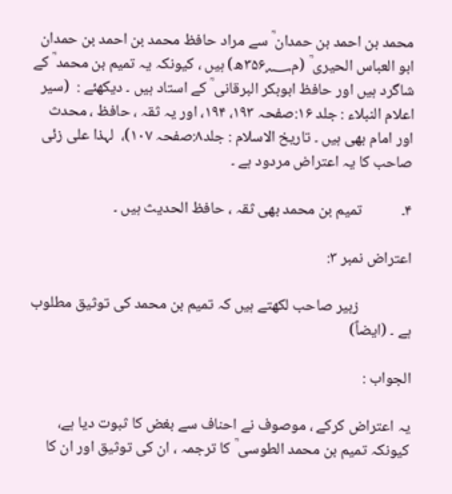محمد بن احمد بن حمدان ؒ سے مراد حافظ محمد بن احمد بن حمدان ابو العباس الحیری ؒ (م۳۵۶؁ھ) ہیں ، کیونکہ یہ تمیم بن محمد ؒ کے شاگرد ہیں اور حافظ ابوبکر البرقانی ؒ کے استاد ہیں ۔ دیکھئے :  (سیر اعلام النبلاء : جلد ۱۶:صفحہ ۱۹۳، ۱۹۴، اور یہ ثقہ ، حافظ ، محدث اور امام بھی ہیں ۔ تاریخ الاسلام : جلد۸:صفحہ ۱۰۷)،  لہذا علی زئی صاحب کا یہ اعتراض مردود ہے ۔

۴۔           تمیم بن محمد بھی ثقہ ، حافظ الحدیث ہیں ۔

اعتراض نمبر ۳:

               زبیر صاحب لکھتے ہیں کہ تمیم بن محمد کی توثیق مطلوب ہے ۔ (ایضاً)

الجواب :

یہ اعتراض کرکے ، موصوف نے احناف سے بغض کا ثبوت دیا ہے، کیونکہ تمیم بن محمد الطوسی ؒ کا ترجمہ ، ان کی توثیق اور ان کا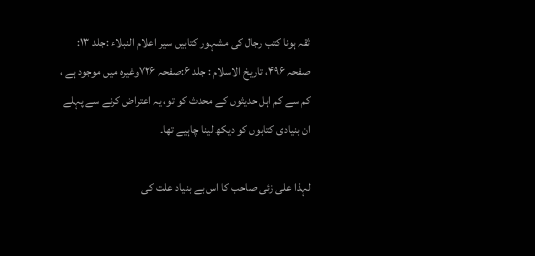ثقہ ہونا کتب رجال کی مشہور کتابیں سیر اعلام النبلاء :جلد ۱۳: صفحہ ۴۹۶، تاریخ الاسلام : جلد ۶:صفحہ ۷۲۶وغیرہ میں موجود ہے ، کم سے کم اہل حدیثوں کے محدث کو تو، یہ اعتراض کرنے سے پہلے ان بنیادی کتابوں کو دیکھ لینا چاہیے تھا۔

لہذا علی زئی صاحب کا اس بے بنیاد علت کی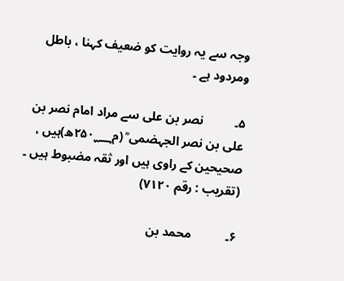وجہ سے یہ روایت کو ضعیف کہنا ، باطل ومردود ہے ۔

۵۔          نصر بن علی سے مراد امام نصر بن علی بن نصر الجہضمی ؒ (م۲۵۰؁ھ)ہیں ، صحیحین کے راوی ہیں اور ثقہ مضبوط ہیں ۔ (تقریب : رقم ۷۱۲۰)

۶۔           محمد بن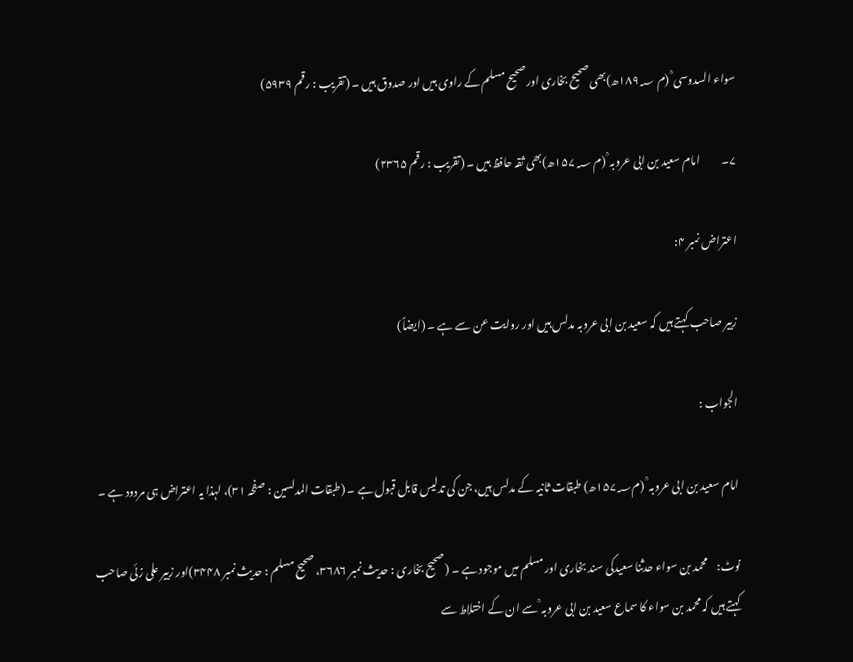سواء السدوسی ؒ (م ۱۸۹؁ھ)بھی صحیح بخاری اور صحیح مسلم کے راوی ہیں اور صدوق ہیں ۔ (تقریب : رقم ۵۹۳۹)

۷۔          امام سعید بن ابی عروبہ ؒ (م ۱۵۷؁ھ)بھی ثقہ حافظ ہیں ۔ (تقریب : رقم ۲۳۶۵)

اعتراض نمبر ۴:

زبیر صاحب کہتے ہیں کہ سعید بن ابی عروبہ مدلس ہیں اور روایت عن سے ہے ۔ (ایضاً)

الجواب :

امام سعید بن ابی عروبہ ؒ (م۱۵۷؁ھ) طبقات ثانیہ کے مدلس ہیں، جن کی تدلیس قابل قبول ہے ۔ (طبقات المدلسین : صفحہ ۳۱)، لہذا یہ اعتراض ہی مردود ہے ۔

نوٹ:    محمد بن سواء حدثنا سعیدکی سند بخاری اور مسلم میں موجود ہے ۔ (صحیح بخاری : حدیث نمبر ۳۶۸۶، صحیح مسلم : حدیث نمبر ۳۴۴۸)اور زبیر علی زئی صاحب کہتے ہیں کہ محمد بن سواء کا سماع سعید بن ابی عروبہ ؒ سے ان کے اختلاط سے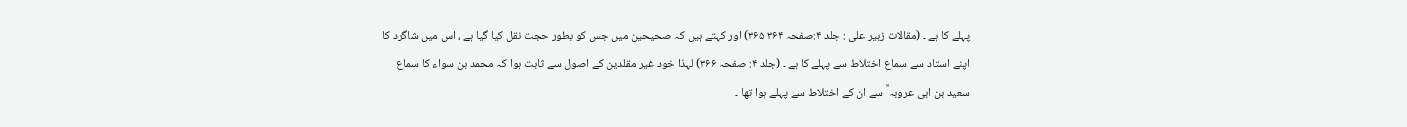پہلے کا ہے ۔ (مقالات زبیر علی : جلد ۴:صفحہ ۳۶۴ ۳۶۵) اور کہتے ہیں کہ صحیحین میں جس کو بطور حجت نقل کیا گیا ہے ، اس میں شاگرد کا اپنے استاد سے سماع اختلاط سے پہلے کا ہے ۔ (جلد ۴: صفحہ ۳۶۶) لہذا خود غیر مقلدین کے اصول سے ثابت ہوا کہ محمد بن سواء کا سماع سعید بن ابی عروبہ ؒ سے ان کے اختلاط سے پہلے ہوا تھا ۔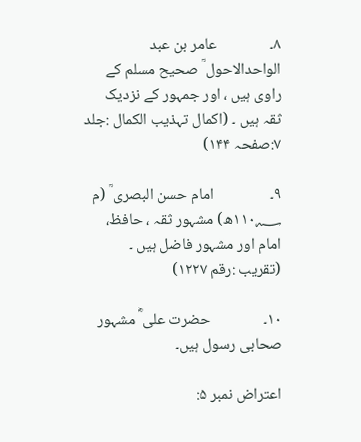۸۔               عامر بن عبد الواحدالاحول ؒ صحیح مسلم کے راوی ہیں ، اور جمہور کے نزدیک ثقہ ہیں ۔ (اکمال تہذیب الکمال :جلد ۷:صفحہ ۱۴۴)

۹۔                امام حسن البصری ؒ (م ۱۱۰؁ھ) مشہور ثقہ ، حافظ، امام اور مشہور فاضل ہیں ۔ (تقریب :رقم ۱۲۲۷)

۱۰۔               حضرت علی ؓ مشہور صحابی رسول ہیں۔

اعتراض نمبر ۵: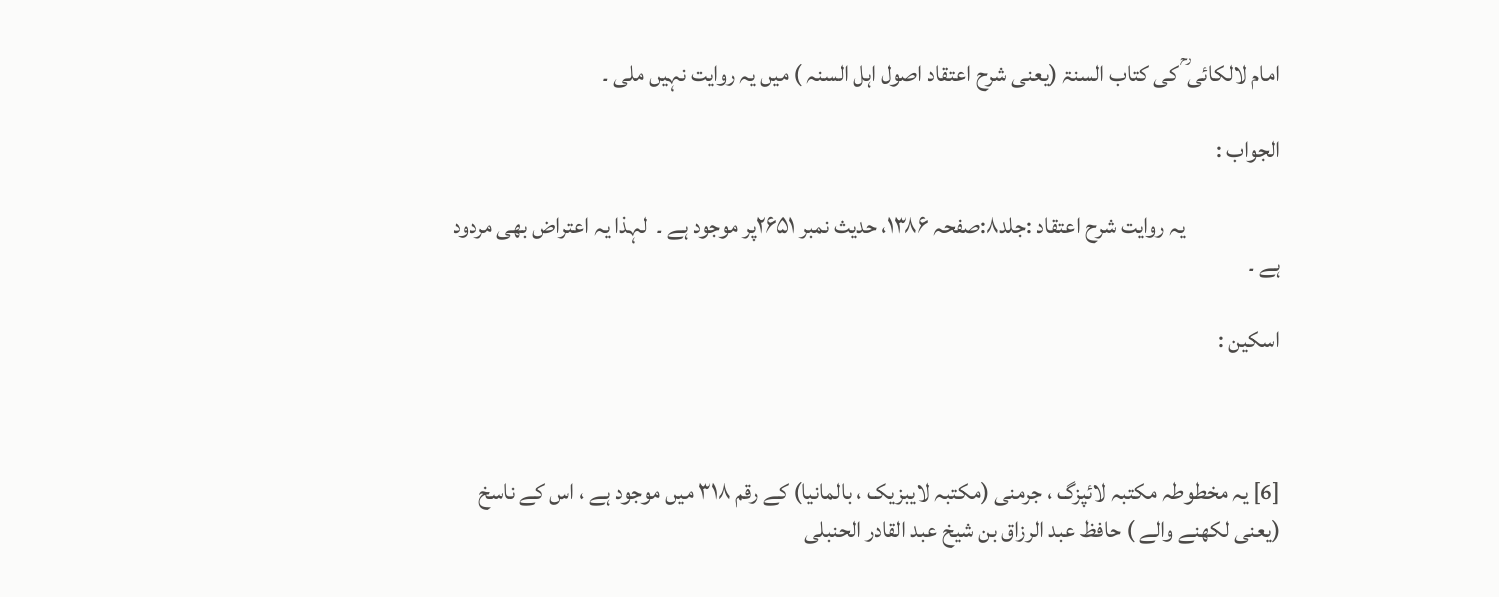امام لالکائی ؒ کی کتاب السنۃ (یعنی شرح اعتقاد اصول اہل السنہ ) میں یہ روایت نہیں ملی ۔

الجواب :

                     یہ روایت شرح اعتقاد :جلد۸:صفحہ ۱۳۸۶، حدیث نمبر ۲۶۵۱پر موجود ہے ۔  لہذا یہ اعتراض بھی مردود ہے ۔

اسکین :



[6] یہ مخطوطہ مکتبہ لائپزگ ، جرمنی (مکتبہ لایبزیک ، بالمانیا) کے رقم ۳۱۸ میں موجود ہے ، اس کے ناسخ (یعنی لکھنے والے ) حافظ عبد الرزاق بن شیخ عبد القادر الحنبلی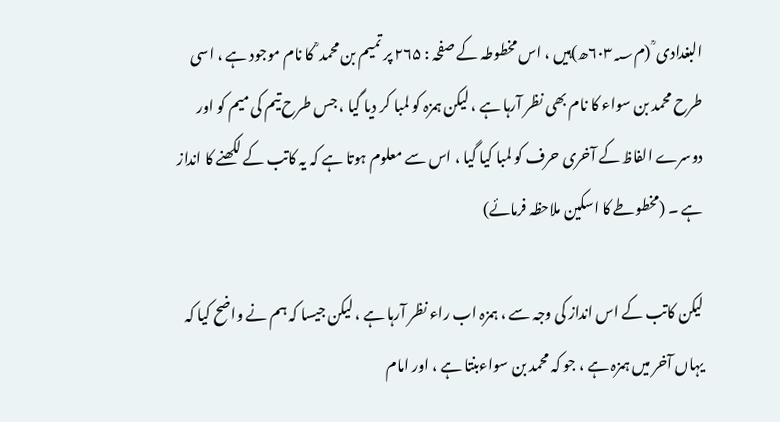البغدادی ؒ (م۶۰۳؁ھ)ہیں ، اس مخطوطہ کے صفحہ : ۲۶۵ پر تمیم بن محمد ؒ کا نام موجود ہے ، اسی طرح محمد بن سواء کا نام بھی نظر آرہا ہے ، لیکن ہمزہ کو لمبا کر دیا گیا ، جس طرح تیم کی میم کو اور دوسرے الفاظ کے آخری حرف کو لمبا کیا گیا ، اس سے معلوم ہوتا ہے کہ یہ کاتب کے لکھنے کا انداز ہے ۔ (مخطوطے کا اسکین ملاحظہ فرمائے)

لیکن کاتب کے اس انداز کی وجہ سے ، ہمزہ اب راء نظر آرہا ہے ، لیکن جیسا کہ ہم نے واضح کیا کہ یہاں آخر میں ہمزہ ہے ، جو کہ محمد بن سواءبنتا ہے ، اور امام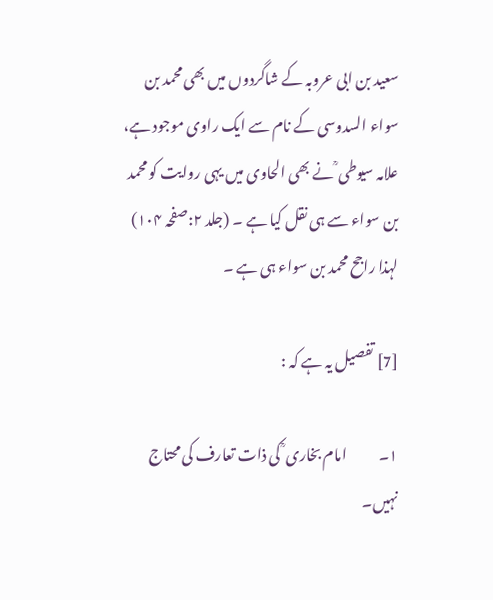سعید بن ابی عروبہ کے شاگردوں میں بھی محمد بن سواء السدوسی کے نام سے ایک راوی موجود ہے، علامہ سیوطی ؒ نے بھی الحاوی میں یہی روایت کو محمد بن سواء سے ہی نقل کیا ہے ۔ (جلد ۲:صفحہ ۱۰۴) لہذا راجح محمد بن سواء ہی ہے ۔

[7] تفصیل یہ ہے کہ :

۱۔           امام بخاری ؒ کی ذات تعارف کی محتاج  نہیں۔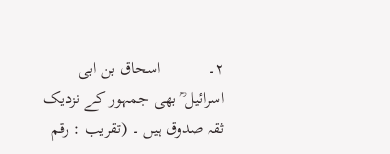۲۔           اسحاق بن ابی اسرائیل ؒ بھی جمہور کے نزدیک ثقہ صدوق ہیں ۔ (تقریب : رقم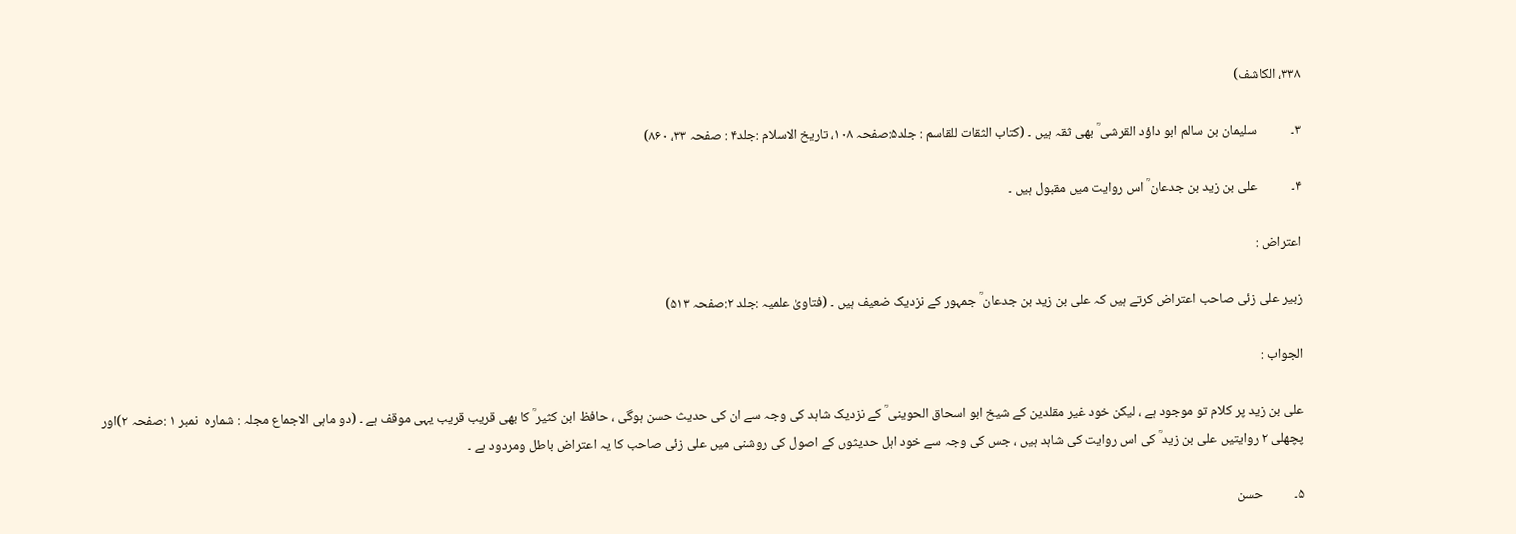۳۳۸، الکاشف)

۳۔           سلیمان بن سالم ابو داؤد القرشی ؒ بھی ثقہ ہیں ۔ (کتاب الثقات للقاسم : جلد۵:صفحہ ۱۰۸، تاریخ الاسلام :جلد۴ : صفحہ ۳۳، ۸۶۰)

۴۔           علی بن زید بن جدعان ؒ اس روایت میں مقبول ہیں ۔

اعتراض :

زبیر علی زئی صاحب اعتراض کرتے ہیں کہ علی بن زید بن جدعان ؒ جمہور کے نزدیک ضعیف ہیں ۔ (فتاویٰ علمیہ :جلد ۲:صفحہ ۵۱۳)

الجواب :

علی بن زید پر کلام تو موجود ہے ، لیکن خود غیر مقلدین کے شیخ ابو اسحاق الحوینی ؒ کے نزدیک شاہد کی وجہ سے ان کی حدیث حسن ہوگی ، حافظ ابن کثیر ؒ کا بھی قریب قریب یہی موقف ہے ۔ (دو ماہی الاجماع مجلہ : شمارہ  نمبر ۱ :صفحہ ۲)اور پچھلی ۲ روایتیں علی بن زید ؒ کی اس روایت کی شاہد ہیں ، جس کی وجہ سے خود اہل حدیثوں کے اصول کی روشنی میں علی زئی صاحب کا یہ اعتراض باطل ومردود ہے ۔

۵۔          حسن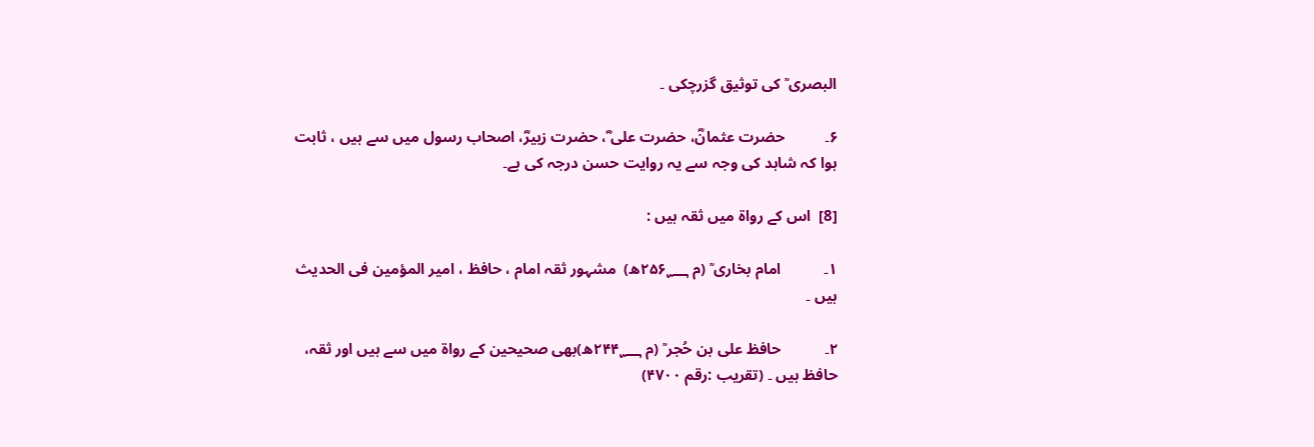البصری ؒ کی توثیق گزرچکی ۔

۶۔          حضرت عثمانؓ، حضرت علی ؓ، حضرت زبیرؓ، اصحاب رسول میں سے ہیں ، ثابت ہوا کہ شاہد کی وجہ سے یہ روایت حسن درجہ کی ہے۔

[8]  اس کے رواۃ میں ثقہ ہیں :

۱۔           امام بخاری ؒ (م ۲۵۶؁ھ)  مشہور ثقہ امام ، حافظ ، امیر المؤمین فی الحدیث ہیں ۔

۲۔           حافظ علی بن حُجر ؒ (م ۲۴۴؁ھ)بھی صحیحین کے رواۃ میں سے ہیں اور ثقہ، حافظ ہیں ۔ (تقریب :رقم ۴۷۰۰)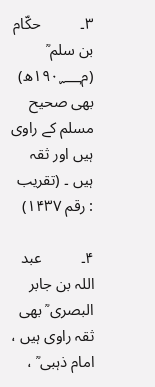۳۔          حکّام بن سلم ؒ (م۱۹۰؁ھ) بھی صحیح مسلم کے راوی ہیں اور ثقہ ہیں ۔ (تقریب : رقم ۱۴۳۷)

۴۔          عبد اللہ بن جابر البصری ؒ بھی ثقہ راوی ہیں ، امام ذہبی ؒ ،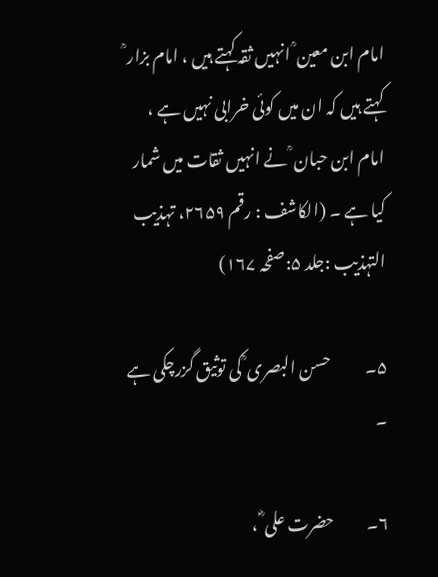امام ابن معین ؒ انہیں ثقہ کہتے ہیں ، امام بزار ؒ کہتے ہیں کہ ان میں کوئی خرابی نہیں ہے ، امام ابن حبان ؒ نے انہیں ثقات میں شمار کیا ہے ۔ (الکاشف : رقم ۲۶۵۹، تہذیب التہذیب :جلد ۵:صفحہ ۱۶۷)

۵۔           حسن البصری ؒ کی توثیق گزرچکی ہے ۔

۶۔          حضرت علی ؓ ،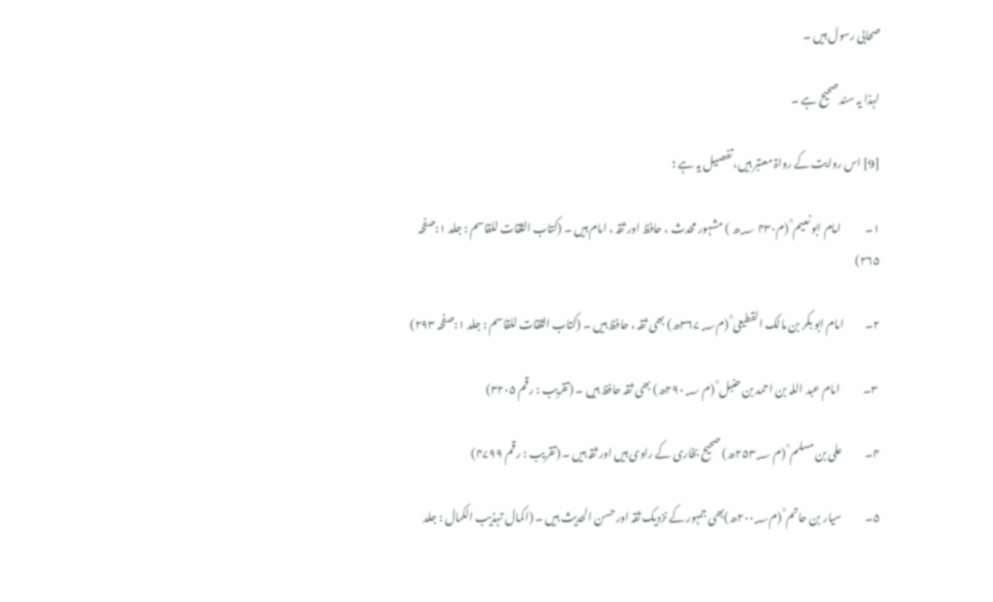صحابی رسول ہیں ۔

لہذا یہ سند صحیح ہے ۔

[9] اس روایت کے رواۃ معتبر ہیں، تفصیل یہ ہے ؛

۱۔           امام ابو نعیم ؒ (م۴۳۰ ؁ھ ) مشہور محدث ، حافظ اور ثقہ ، امام ہیں ۔ (کتاب الثقات للقاسم : جلد ۱:صفحہ ۲۶۵)

۲۔          امام ابو بکر بن مالک القطیعی ؒ (م۳۶۷؁ھ) بھی ثقہ ، حافظ ہیں ۔ (کتاب الثقات للقاسم : جلد ۱:صفحہ ۲۹۳)

 ۳۔           امام عبد اللہ بن احمد بن حنبل ؒ (م ۲۹۰؁ھ) بھی ثقہ حافظ ہیں ۔ (تقریب : رقم ۳۲۰۵)

۴۔           علی بن مسلم ؒ (م ۲۵۳؁ھ) صحیح بخاری کے راوی ہیں اور ثقہ ہیں ۔ (تقریب : رقم ۴۷۹۹)

۵۔           سیار بن حاتم ؒ (م۲۰۰؁ھ)بھی جمہور کے نزدیک ثقہ اور حسن الحدیث ہیں ۔ (اکمال تہذیب الکمال : جلد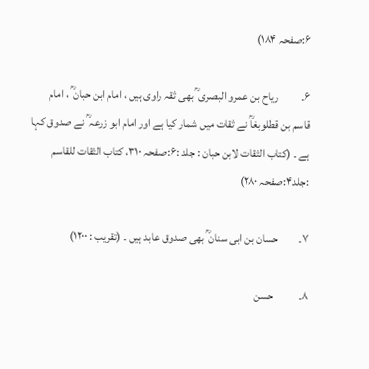۶:صفحہ ۱۸۴)

۶۔          ریاح بن عمرو البصری ؒ بھی ثقہ راوی ہیں ، امام ابن حبان ؒ ، امام قاسم بن قطلوبغاؒ نے ثقات میں شمار کیا ہے اور امام ابو زرعہ ؒ نے صدوق کہا ہے ۔ (کتاب الثقات لابن حبان : جلد :۶:صفحہ ۳۱۰، کتاب الثقات للقاسم :جلد۴:صفحہ ۲۸۰)

۷۔         حسان بن ابی سنان ؒ بھی صدوق عابد ہیں ۔ (تقریب : ۱۲۰۰)

۸۔           حسن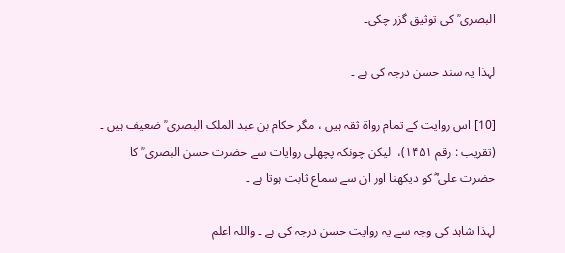البصری ؒ کی توثیق گزر چکی۔

لہذا یہ سند حسن درجہ کی ہے ۔

[10] اس روایت کے تمام رواۃ ثقہ ہیں ، مگر حکام بن عبد الملک البصری ؒ ضعیف ہیں ۔ (تقریب : رقم ۱۴۵۱)،  لیکن چونکہ پچھلی روایات سے حضرت حسن البصری ؒ کا حضرت علی ؓ کو دیکھنا اور ان سے سماع ثابت ہوتا ہے ۔

لہذا شاہد کی وجہ سے یہ روایت حسن درجہ کی ہے ۔ واللہ اعلم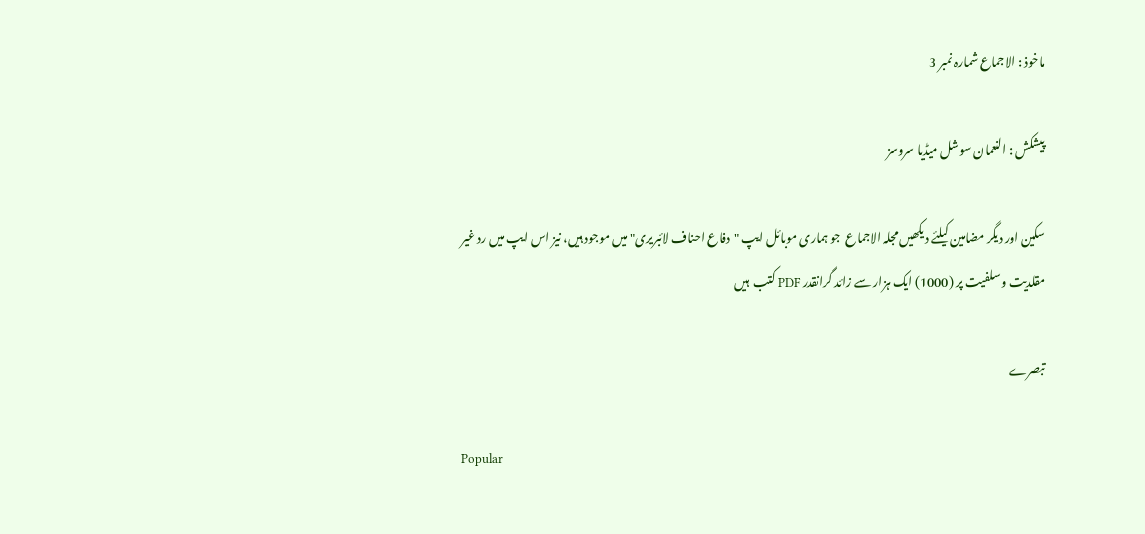ماخوذ : الاجماع شمارہ نمبر 3

پیشکش : النعمان سوشل میڈیا سروسز

سکین اور دیگر مضامین کیلئے دیکھیں مجلہ الاجماع  جو ہماری موبائل ایپ "دفاع احناف لائبریری" میں موجود ہیں، نیز اس ایپ میں رد غیر مقلدیت و سلفیت پر (1000) ایک ہزار سے زائد گرانقدر PDF کتب  ہیں

تبصرے

Popular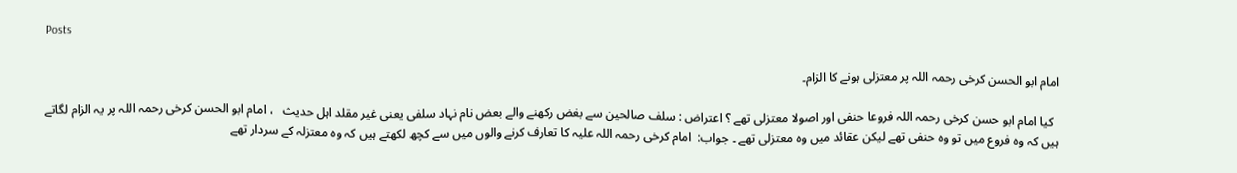Posts

امام ابو الحسن کرخی رحمہ اللہ پر معتزلی ہونے کا الزام۔

  کیا امام ابو حسن کرخی رحمہ اللہ فروعا حنفی اور اصولا معتزلی تھے ؟ اعتراض : سلف صالحین سے بغض رکھنے والے بعض نام نہاد سلفی یعنی غیر مقلد اہل حدیث   ، امام ابو الحسن کرخی رحمہ اللہ پر یہ الزام لگاتے ہیں کہ وہ فروع میں تو وہ حنفی تھے لیکن عقائد میں وہ معتزلی تھے ۔ جواب:  امام کرخی رحمہ اللہ علیہ کا تعارف کرنے والوں میں سے کچھ لکھتے ہیں کہ وہ معتزلہ کے سردار تھے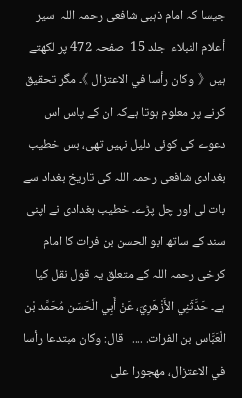جیسا کہ امام ذہبی شافعی رحمہ اللہ  سير أعلام النبلاء  جلد 15  صفحہ 472 پر لکھتے ہیں  《 وكان رأسا في الاعتزال 》۔ مگر تحقیق کرنے پر معلوم ہوتا ہےکہ ان کے پاس اس دعوے کی کوئی دلیل نہیں تھی، بس خطیب بغدادی شافعی رحمہ اللہ کی تاریخ بغداد سے بات لی اور چل پڑے۔ خطیب بغدادی نے اپنی سند کے ساتھ ابو الحسن بن فرات کا امام کرخی رحمہ اللہ کے متعلق یہ قول نقل کیا ہے۔ حَدَّثَنِي الأَزْهَرِيّ، عَنْ أَبِي الْحَسَن مُحَمَّد بْن الْعَبَّاس بن الفرات. ....   قال: وكان مبتدعا رأسا في الاعتزال، مهجورا على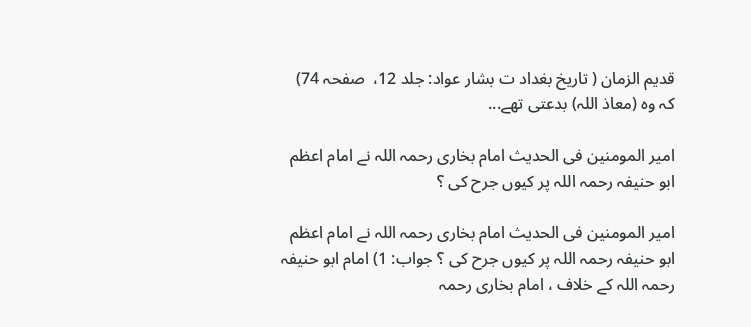قديم الزمان ( تاريخ بغداد ت بشار عواد: جلد 12،  صفحہ 74)  کہ وہ (معاذ اللہ) بدعتی تھے...

امیر المومنین فی الحدیث امام بخاری رحمہ اللہ نے امام اعظم ابو حنیفہ رحمہ اللہ پر کیوں جرح کی ؟

امیر المومنین فی الحدیث امام بخاری رحمہ اللہ نے امام اعظم ابو حنیفہ رحمہ اللہ پر کیوں جرح کی ؟ جواب: 1) امام ابو حنیفہ رحمہ اللہ کے خلاف ، امام بخاری رحمہ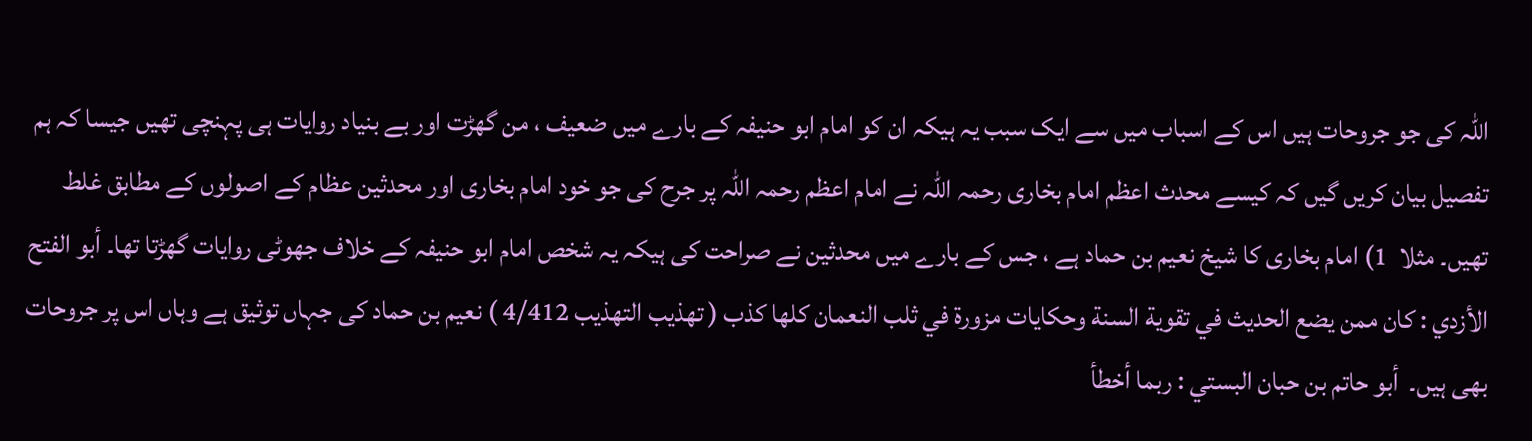اللہ کی جو جروحات ہیں اس کے اسباب میں سے ایک سبب یہ ہیکہ ان کو امام ابو حنیفہ کے بارے میں ضعیف ، من گھڑت اور بے بنیاد روایات ہی پہنچی تھیں جیسا کہ ہم تفصیل بیان کریں گیں کہ کیسے محدث اعظم امام بخاری رحمہ اللہ نے امام اعظم رحمہ اللہ پر جرح کی جو خود امام بخاری اور محدثین عظام کے اصولوں کے مطابق غلط تھیں۔ مثلا  1) امام بخاری کا شیخ نعیم بن حماد ہے ، جس کے بارے میں محدثین نے صراحت کی ہیکہ یہ شخص امام ابو حنیفہ کے خلاف جھوٹی روایات گھڑتا تھا۔ أبو الفتح الأزدي : كان ممن يضع الحديث في تقوية السنة وحكايات مزورة في ثلب النعمان كلها كذب ( تھذیب التھذیب 4/412 ) نعیم بن حماد کی جہاں توثیق ہے وہاں اس پر جروحات بھی ہیں۔  أبو حاتم بن حبان البستي : ربما أخطأ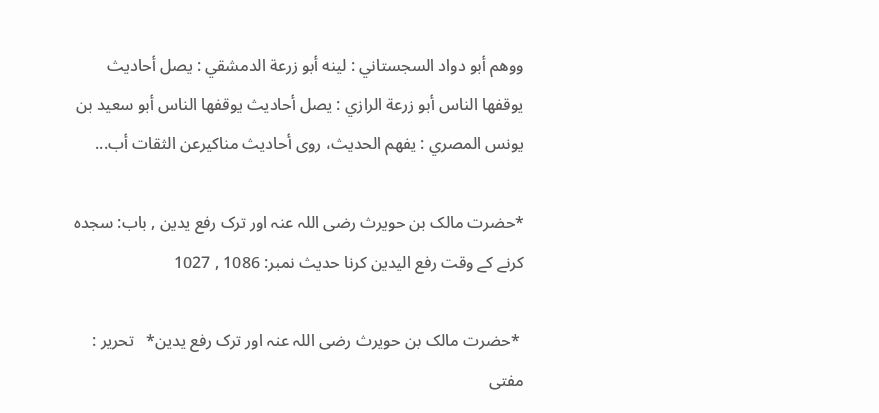ووهم أبو دواد السجستاني : لينه أبو زرعة الدمشقي : يصل أحاديث يوقفها الناس أبو زرعة الرازي : يصل أحاديث يوقفها الناس أبو سعيد بن يونس المصري : يفهم الحديث، روى أحاديث مناكيرعن الثقات أب...

*حضرت مالک بن حویرث رضی اللہ عنہ اور ترک رفع یدین , باب: سجدہ کرنے کے وقت رفع الیدین کرنا حدیث نمبر: 1086 , 1027

 *حضرت مالک بن حویرث رضی اللہ عنہ اور ترک رفع یدین*   تحریر : مفتی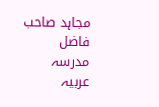مجاہد صاحب فاضل مدرسہ عربیہ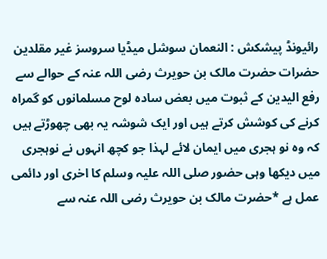رائیونڈ پیشکش : النعمان سوشل میڈیا سروسز غیر مقلدین حضرات حضرت مالک بن حویرث رضی اللہ عنہ کے حوالے سے رفع الیدین کے ثبوت میں بعض سادہ لوح مسلمانوں کو گمراہ کرنے کی کوشش کرتے ہیں اور ایک شوشہ یہ بھی چھوڑتے ہیں کہ وہ نو ہجری میں ایمان لائے لہذا جو کچھ انہوں نے نوہجری میں دیکھا وہی حضور صلی اللہ علیہ وسلم کا اخری اور دائمی عمل ہے *حضرت مالک بن حویرث رضی اللہ عنہ سے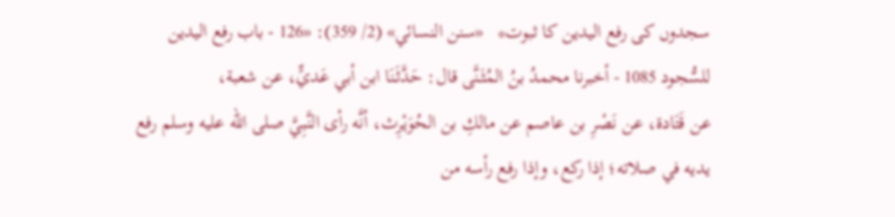سجدوں کی رفع الیدین کا ثبوت*   «سنن النسائي» (2/ 359): «126 - باب رفع اليدين للسُّجود 1085 - أخبرنا محمدُ بنُ المُثَنَّى قال: حَدَّثَنَا ابن أبي عَديٍّ، عن شعبة، عن ‌قَتَادة، ‌عن ‌نَصْرِ بن عاصم عن مالكِ بن الحُوَيْرِث، أنَّه رأى النَّبِيَّ صلى الله عليه وسلم رفع يديه في صلاته؛ إذا ركع، وإذا رفع رأسه من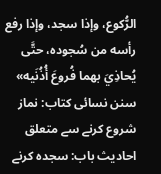الرُّكوع، وإذا سجد، وإذا رفع رأسه من سُجوده، حتَّى يُحاذِيَ بهما فُروعَ أُذُنَيه»  سنن نسائی کتاب: نماز شروع کرنے سے متعلق احادیث باب: سجدہ کرنے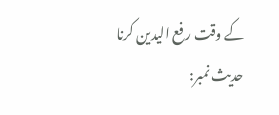کے وقت رفع الیدین کرنا  حدیث نمبر: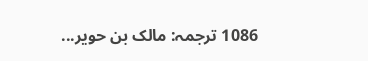1086 ترجمہ: مالک بن حویر...